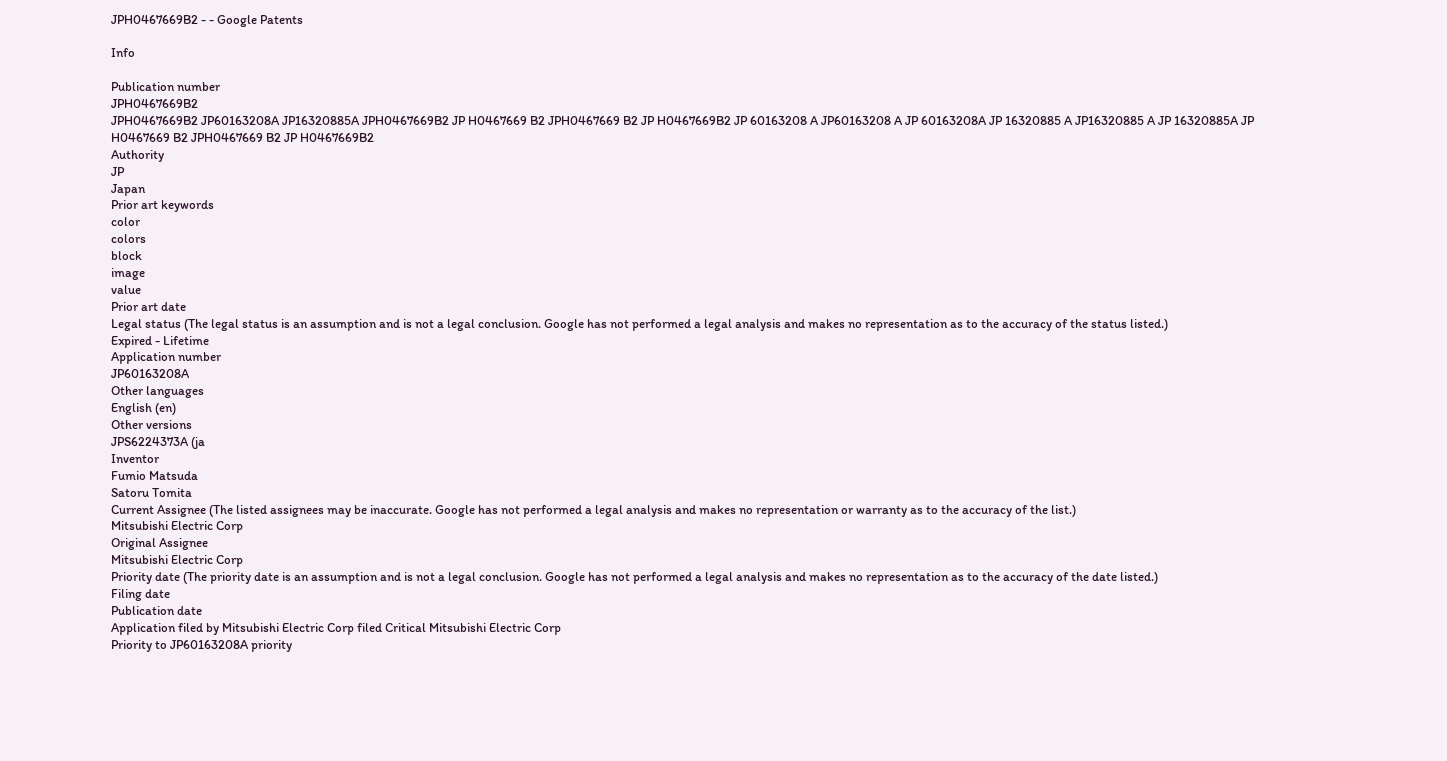JPH0467669B2 - - Google Patents

Info

Publication number
JPH0467669B2
JPH0467669B2 JP60163208A JP16320885A JPH0467669B2 JP H0467669 B2 JPH0467669 B2 JP H0467669B2 JP 60163208 A JP60163208 A JP 60163208A JP 16320885 A JP16320885 A JP 16320885A JP H0467669 B2 JPH0467669 B2 JP H0467669B2
Authority
JP
Japan
Prior art keywords
color
colors
block
image
value
Prior art date
Legal status (The legal status is an assumption and is not a legal conclusion. Google has not performed a legal analysis and makes no representation as to the accuracy of the status listed.)
Expired - Lifetime
Application number
JP60163208A
Other languages
English (en)
Other versions
JPS6224373A (ja
Inventor
Fumio Matsuda
Satoru Tomita
Current Assignee (The listed assignees may be inaccurate. Google has not performed a legal analysis and makes no representation or warranty as to the accuracy of the list.)
Mitsubishi Electric Corp
Original Assignee
Mitsubishi Electric Corp
Priority date (The priority date is an assumption and is not a legal conclusion. Google has not performed a legal analysis and makes no representation as to the accuracy of the date listed.)
Filing date
Publication date
Application filed by Mitsubishi Electric Corp filed Critical Mitsubishi Electric Corp
Priority to JP60163208A priority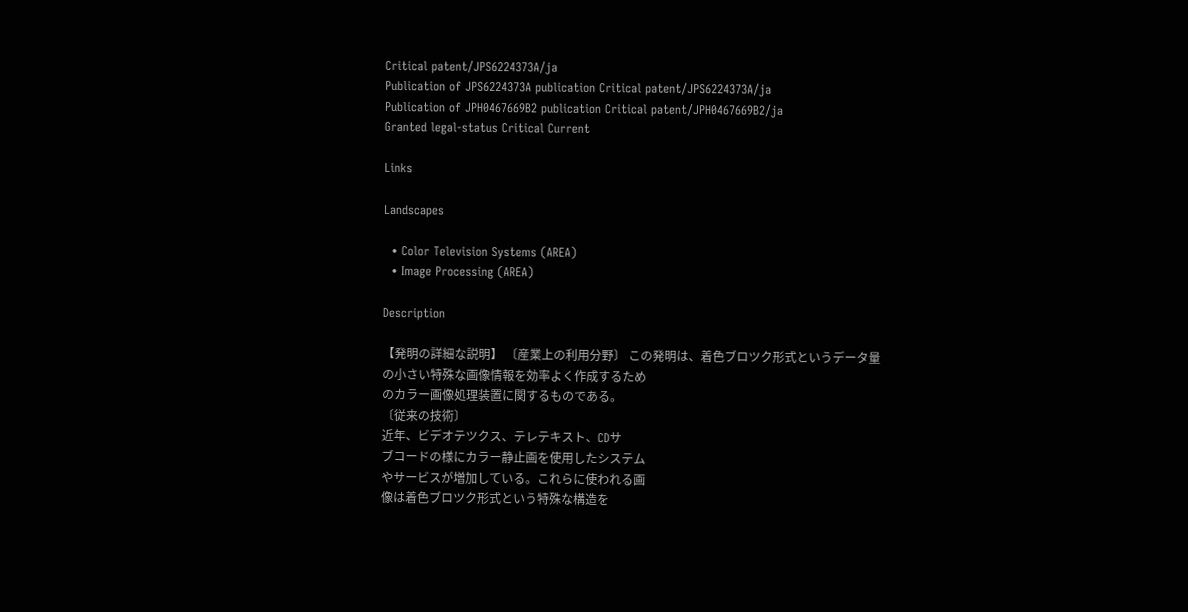Critical patent/JPS6224373A/ja
Publication of JPS6224373A publication Critical patent/JPS6224373A/ja
Publication of JPH0467669B2 publication Critical patent/JPH0467669B2/ja
Granted legal-status Critical Current

Links

Landscapes

  • Color Television Systems (AREA)
  • Image Processing (AREA)

Description

【発明の詳細な説明】 〔産業上の利用分野〕 この発明は、着色ブロツク形式というデータ量
の小さい特殊な画像情報を効率よく作成するため
のカラー画像処理装置に関するものである。
〔従来の技術〕
近年、ビデオテツクス、テレテキスト、CDサ
ブコードの様にカラー静止画を使用したシステム
やサービスが増加している。これらに使われる画
像は着色ブロツク形式という特殊な構造を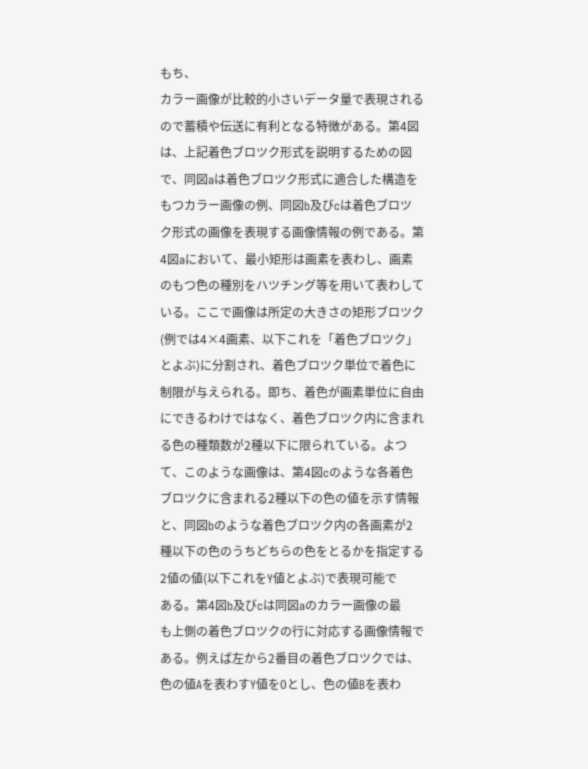もち、
カラー画像が比較的小さいデータ量で表現される
ので蓄積や伝送に有利となる特徴がある。第4図
は、上記着色ブロツク形式を説明するための図
で、同図aは着色ブロツク形式に適合した構造を
もつカラー画像の例、同図b及びcは着色ブロツ
ク形式の画像を表現する画像情報の例である。第
4図aにおいて、最小矩形は画素を表わし、画素
のもつ色の種別をハツチング等を用いて表わして
いる。ここで画像は所定の大きさの矩形ブロツク
(例では4×4画素、以下これを「着色ブロツク」
とよぶ)に分割され、着色ブロツク単位で着色に
制限が与えられる。即ち、着色が画素単位に自由
にできるわけではなく、着色ブロツク内に含まれ
る色の種類数が2種以下に限られている。よつ
て、このような画像は、第4図cのような各着色
ブロツクに含まれる2種以下の色の値を示す情報
と、同図bのような着色ブロツク内の各画素が2
種以下の色のうちどちらの色をとるかを指定する
2値の値(以下これをY値とよぶ)で表現可能で
ある。第4図b及びcは同図aのカラー画像の最
も上側の着色ブロツクの行に対応する画像情報で
ある。例えば左から2番目の着色ブロツクでは、
色の値Aを表わすY値を0とし、色の値Bを表わ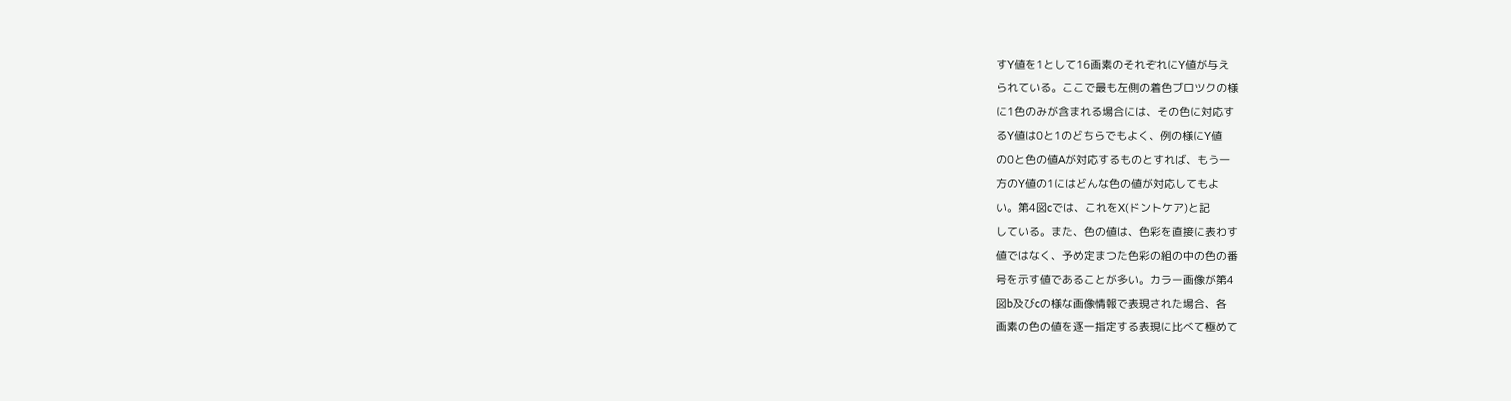すY値を1として16画素のそれぞれにY値が与え
られている。ここで最も左側の着色ブロツクの様
に1色のみが含まれる場合には、その色に対応す
るY値は0と1のどちらでもよく、例の様にY値
の0と色の値Aが対応するものとすれば、もう一
方のY値の1にはどんな色の値が対応してもよ
い。第4図cでは、これをX(ドントケア)と記
している。また、色の値は、色彩を直接に表わす
値ではなく、予め定まつた色彩の組の中の色の番
号を示す値であることが多い。カラー画像が第4
図b及びcの様な画像情報で表現された場合、各
画素の色の値を逐一指定する表現に比べて極めて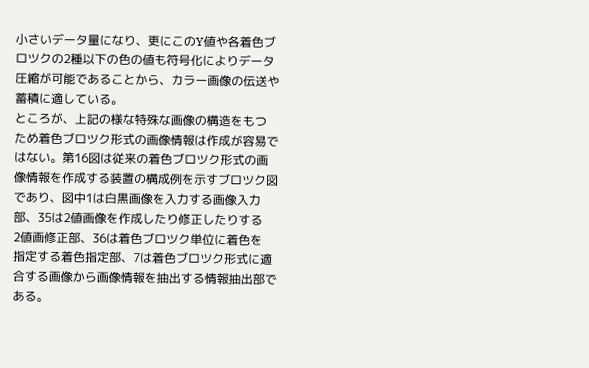小さいデータ量になり、更にこのY値や各着色ブ
ロツクの2種以下の色の値も符号化によりデータ
圧縮が可能であることから、カラー画像の伝送や
蓄積に適している。
ところが、上記の様な特殊な画像の構造をもつ
ため着色ブロツク形式の画像情報は作成が容易で
はない。第16図は従来の着色ブロツク形式の画
像情報を作成する装置の構成例を示すブロツク図
であり、図中1は白黒画像を入力する画像入力
部、35は2値画像を作成したり修正したりする
2値画修正部、36は着色ブロツク単位に着色を
指定する着色指定部、7は着色ブロツク形式に適
合する画像から画像情報を抽出する情報抽出部で
ある。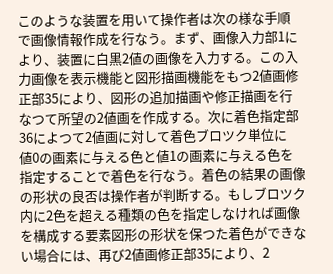このような装置を用いて操作者は次の様な手順
で画像情報作成を行なう。まず、画像入力部1に
より、装置に白黒2値の画像を入力する。この入
力画像を表示機能と図形描画機能をもつ2値画修
正部35により、図形の追加描画や修正描画を行
なつて所望の2値画を作成する。次に着色指定部
36によつて2値画に対して着色ブロツク単位に
値0の画素に与える色と値1の画素に与える色を
指定することで着色を行なう。着色の結果の画像
の形状の良否は操作者が判断する。もしブロツク
内に2色を超える種類の色を指定しなければ画像
を構成する要素図形の形状を保つた着色ができな
い場合には、再び2値画修正部35により、2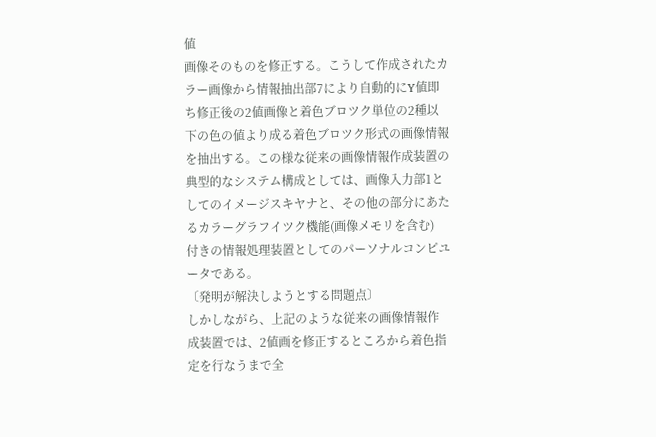値
画像そのものを修正する。こうして作成されたカ
ラー画像から情報抽出部7により自動的にY値即
ち修正後の2値画像と着色ブロツク単位の2種以
下の色の値より成る着色ブロツク形式の画像情報
を抽出する。この様な従来の画像情報作成装置の
典型的なシステム構成としては、画像入力部1と
してのイメージスキヤナと、その他の部分にあた
るカラーグラフイツク機能(画像メモリを含む)
付きの情報処理装置としてのパーソナルコンピユ
ータである。
〔発明が解決しようとする問題点〕
しかしながら、上記のような従来の画像情報作
成装置では、2値画を修正するところから着色指
定を行なうまで全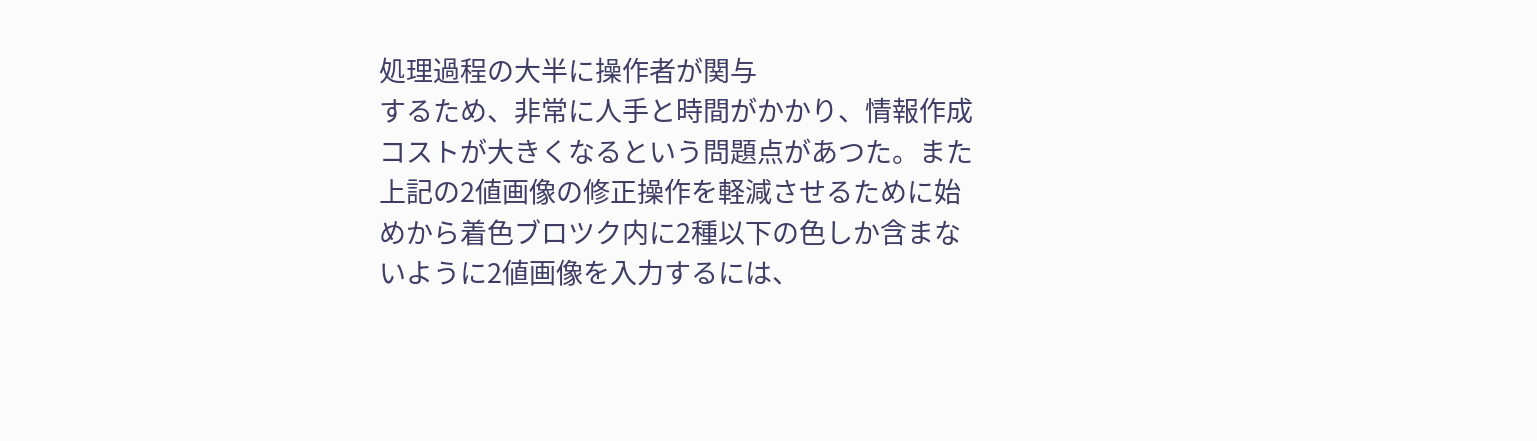処理過程の大半に操作者が関与
するため、非常に人手と時間がかかり、情報作成
コストが大きくなるという問題点があつた。また
上記の2値画像の修正操作を軽減させるために始
めから着色ブロツク内に2種以下の色しか含まな
いように2値画像を入力するには、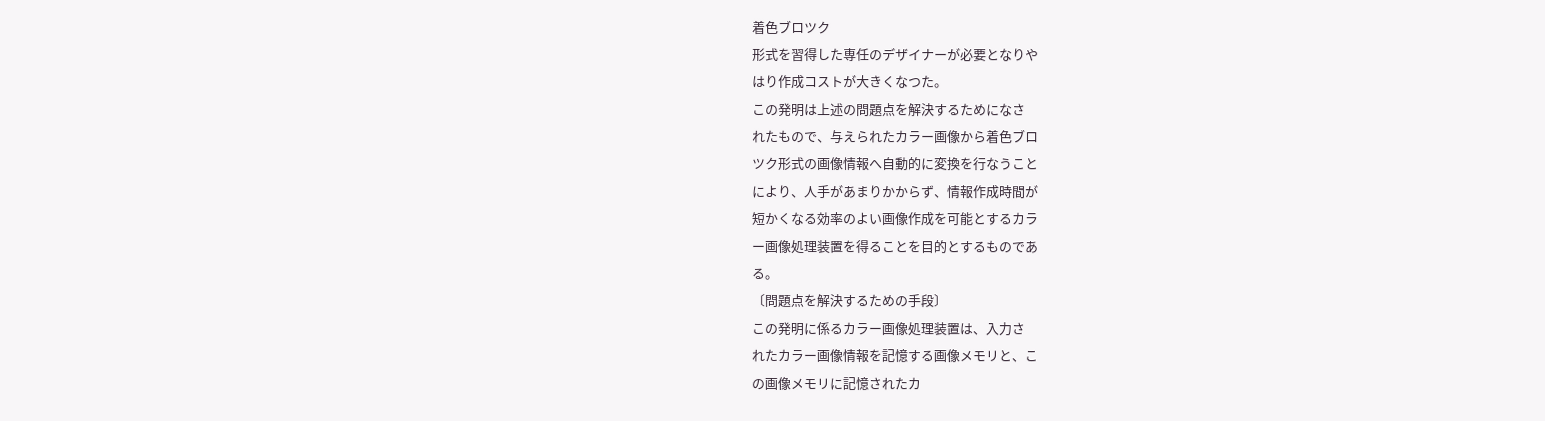着色ブロツク
形式を習得した専任のデザイナーが必要となりや
はり作成コストが大きくなつた。
この発明は上述の問題点を解決するためになさ
れたもので、与えられたカラー画像から着色ブロ
ツク形式の画像情報へ自動的に変換を行なうこと
により、人手があまりかからず、情報作成時間が
短かくなる効率のよい画像作成を可能とするカラ
ー画像処理装置を得ることを目的とするものであ
る。
〔問題点を解決するための手段〕
この発明に係るカラー画像処理装置は、入力さ
れたカラー画像情報を記憶する画像メモリと、こ
の画像メモリに記憶されたカ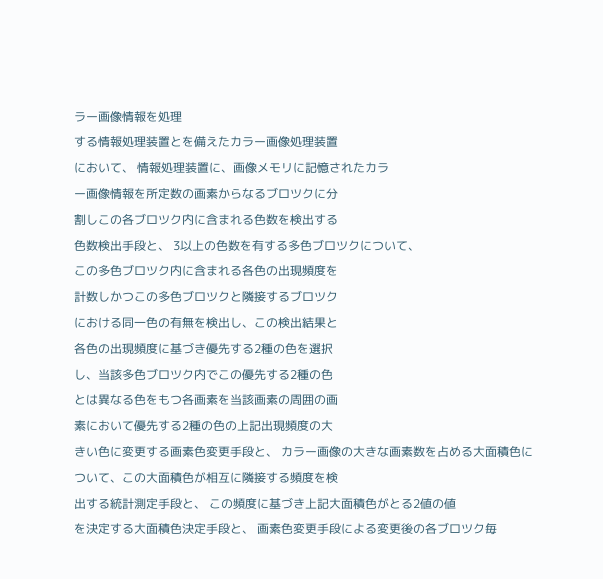ラー画像情報を処理
する情報処理装置とを備えたカラー画像処理装置
において、 情報処理装置に、画像メモリに記憶されたカラ
ー画像情報を所定数の画素からなるブロツクに分
割しこの各ブロツク内に含まれる色数を検出する
色数検出手段と、 3以上の色数を有する多色ブロツクについて、
この多色ブロツク内に含まれる各色の出現頻度を
計数しかつこの多色ブロツクと隣接するブロツク
における同一色の有無を検出し、この検出結果と
各色の出現頻度に基づき優先する2種の色を選択
し、当該多色ブロツク内でこの優先する2種の色
とは異なる色をもつ各画素を当該画素の周囲の画
素において優先する2種の色の上記出現頻度の大
きい色に変更する画素色変更手段と、 カラー画像の大きな画素数を占める大面積色に
ついて、この大面積色が相互に隣接する頻度を検
出する統計測定手段と、 この頻度に基づき上記大面積色がとる2値の値
を決定する大面積色決定手段と、 画素色変更手段による変更後の各ブロツク毎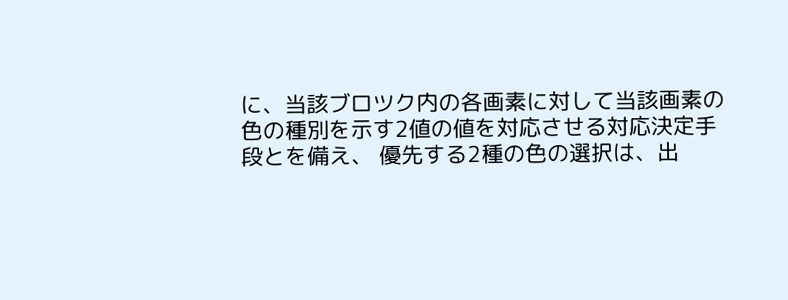に、当該ブロツク内の各画素に対して当該画素の
色の種別を示す2値の値を対応させる対応決定手
段とを備え、 優先する2種の色の選択は、出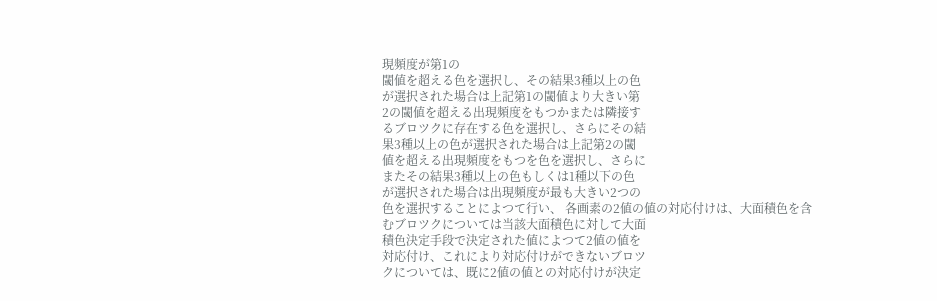現頻度が第1の
閾値を超える色を選択し、その結果3種以上の色
が選択された場合は上記第1の閾値より大きい第
2の閾値を超える出現頻度をもつかまたは隣接す
るブロツクに存在する色を選択し、さらにその結
果3種以上の色が選択された場合は上記第2の閾
値を超える出現頻度をもつを色を選択し、さらに
またその結果3種以上の色もしくは1種以下の色
が選択された場合は出現頻度が最も大きい2つの
色を選択することによつて行い、 各画素の2値の値の対応付けは、大面積色を含
むブロツクについては当該大面積色に対して大面
積色決定手段で決定された値によつて2値の値を
対応付け、これにより対応付けができないブロツ
クについては、既に2値の値との対応付けが決定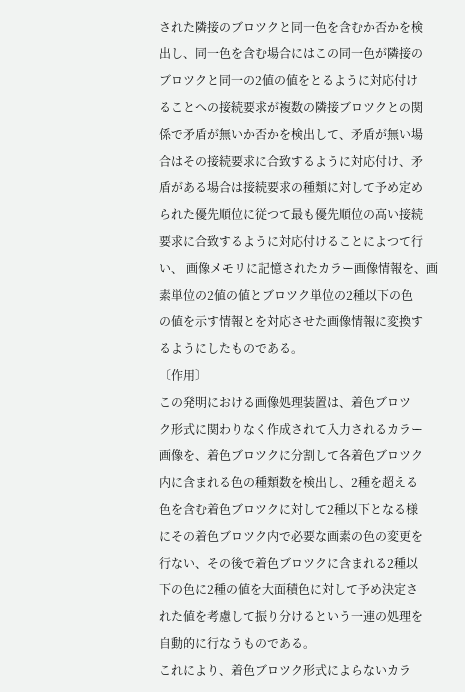された隣接のブロツクと同一色を含むか否かを検
出し、同一色を含む場合にはこの同一色が隣接の
ブロツクと同一の2値の値をとるように対応付け
ることへの接続要求が複数の隣接ブロツクとの関
係で矛盾が無いか否かを検出して、矛盾が無い場
合はその接続要求に合致するように対応付け、矛
盾がある場合は接続要求の種類に対して予め定め
られた優先順位に従つて最も優先順位の高い接続
要求に合致するように対応付けることによつて行
い、 画像メモリに記憶されたカラー画像情報を、画
素単位の2値の値とブロツク単位の2種以下の色
の値を示す情報とを対応させた画像情報に変換す
るようにしたものである。
〔作用〕
この発明における画像処理装置は、着色ブロツ
ク形式に関わりなく作成されて入力されるカラー
画像を、着色ブロツクに分割して各着色ブロツク
内に含まれる色の種類数を検出し、2種を超える
色を含む着色ブロツクに対して2種以下となる様
にその着色ブロツク内で必要な画素の色の変更を
行ない、その後で着色ブロツクに含まれる2種以
下の色に2種の値を大面積色に対して予め決定さ
れた値を考慮して振り分けるという一連の処理を
自動的に行なうものである。
これにより、着色ブロツク形式によらないカラ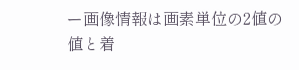ー画像情報は画素単位の2値の値と着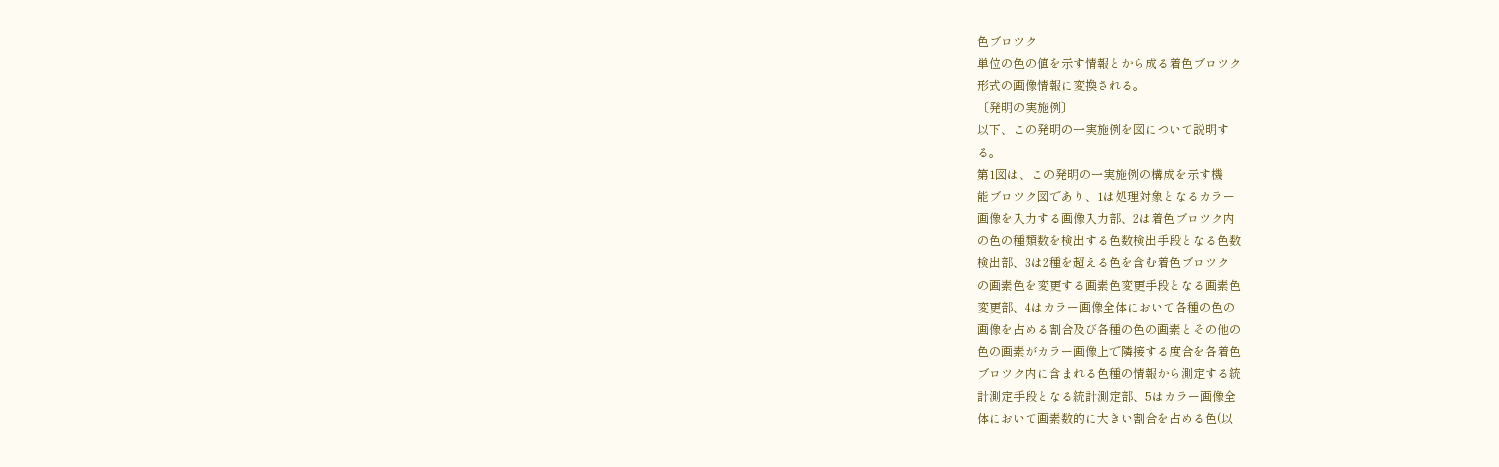色ブロツク
単位の色の値を示す情報とから成る着色ブロツク
形式の画像情報に変換される。
〔発明の実施例〕
以下、この発明の一実施例を図について説明す
る。
第1図は、この発明の一実施例の構成を示す機
能ブロツク図であり、1は処理対象となるカラー
画像を入力する画像入力部、2は着色ブロツク内
の色の種類数を検出する色数検出手段となる色数
検出部、3は2種を超える色を含む着色ブロツク
の画素色を変更する画素色変更手段となる画素色
変更部、4はカラー画像全体において各種の色の
画像を占める割合及び各種の色の画素とその他の
色の画素がカラー画像上で隣接する度合を各着色
ブロツク内に含まれる色種の情報から測定する統
計測定手段となる統計測定部、5はカラー画像全
体において画素数的に大きい割合を占める色(以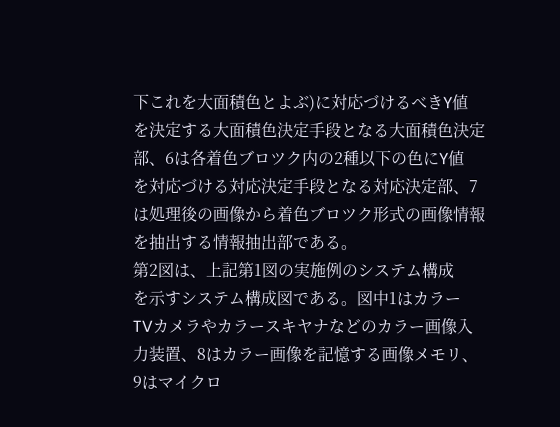下これを大面積色とよぶ)に対応づけるべきY値
を決定する大面積色決定手段となる大面積色決定
部、6は各着色ブロツク内の2種以下の色にY値
を対応づける対応決定手段となる対応決定部、7
は処理後の画像から着色ブロツク形式の画像情報
を抽出する情報抽出部である。
第2図は、上記第1図の実施例のシステム構成
を示すシステム構成図である。図中1はカラー
TVカメラやカラースキヤナなどのカラー画像入
力装置、8はカラー画像を記憶する画像メモリ、
9はマイクロ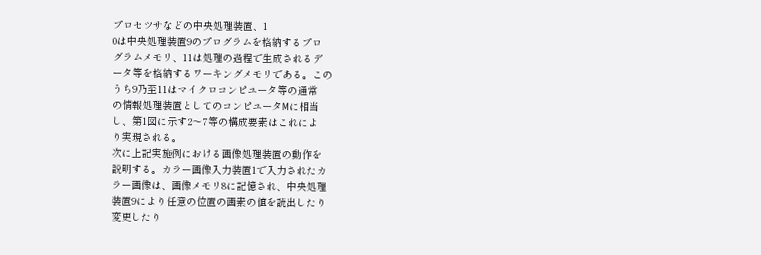プロセツサなどの中央処理装置、1
0は中央処理装置9のプログラムを格納するプロ
グラムメモリ、11は処理の過程で生成されるデ
ータ等を格納するワーキングメモリである。この
うち9乃至11はマイクロコンピユータ等の通常
の情報処理装置としてのコンピユータMに相当
し、第1図に示す2〜7等の構成要素はこれによ
り実現される。
次に上記実施例における画像処理装置の動作を
説明する。カラー画像入力装置1で入力されたカ
ラー画像は、画像メモリ8に記憶され、中央処理
装置9により任意の位置の画素の値を読出したり
変更したり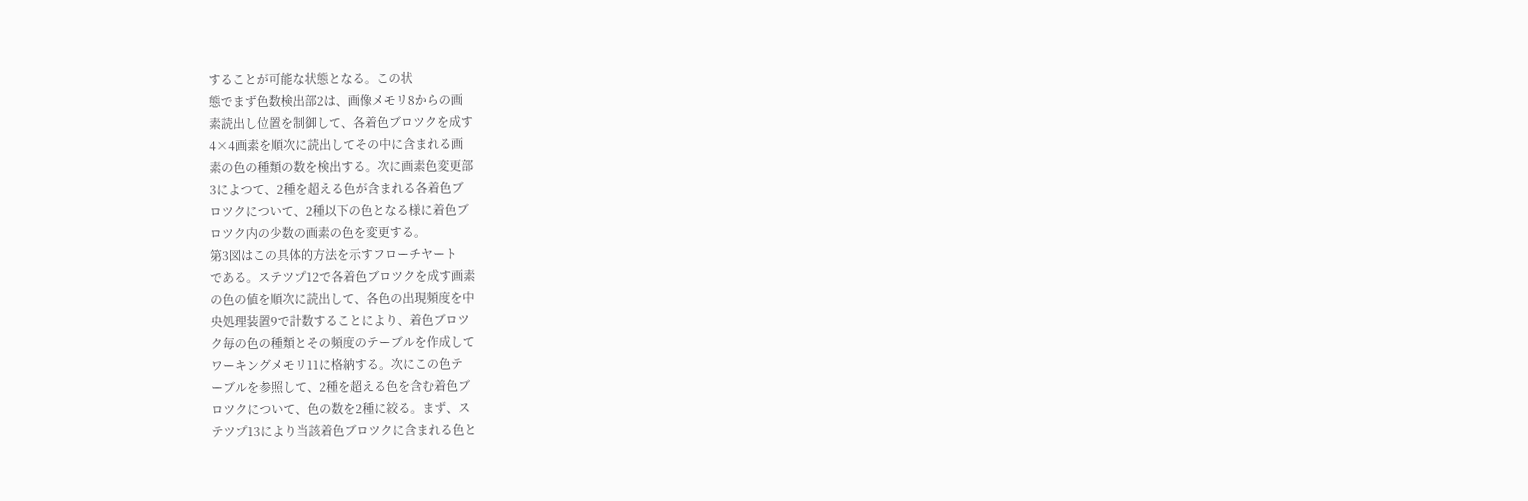することが可能な状態となる。この状
態でまず色数検出部2は、画像メモリ8からの画
素読出し位置を制御して、各着色ブロツクを成す
4×4画素を順次に読出してその中に含まれる画
素の色の種類の数を検出する。次に画素色変更部
3によつて、2種を超える色が含まれる各着色ブ
ロツクについて、2種以下の色となる様に着色ブ
ロツク内の少数の画素の色を変更する。
第3図はこの具体的方法を示すフローチヤート
である。ステツプ12で各着色ブロツクを成す画素
の色の値を順次に読出して、各色の出現頻度を中
央処理装置9で計数することにより、着色ブロツ
ク毎の色の種類とその頻度のテーブルを作成して
ワーキングメモリ11に格納する。次にこの色テ
ーブルを参照して、2種を超える色を含む着色ブ
ロツクについて、色の数を2種に絞る。まず、ス
テツプ13により当該着色ブロツクに含まれる色と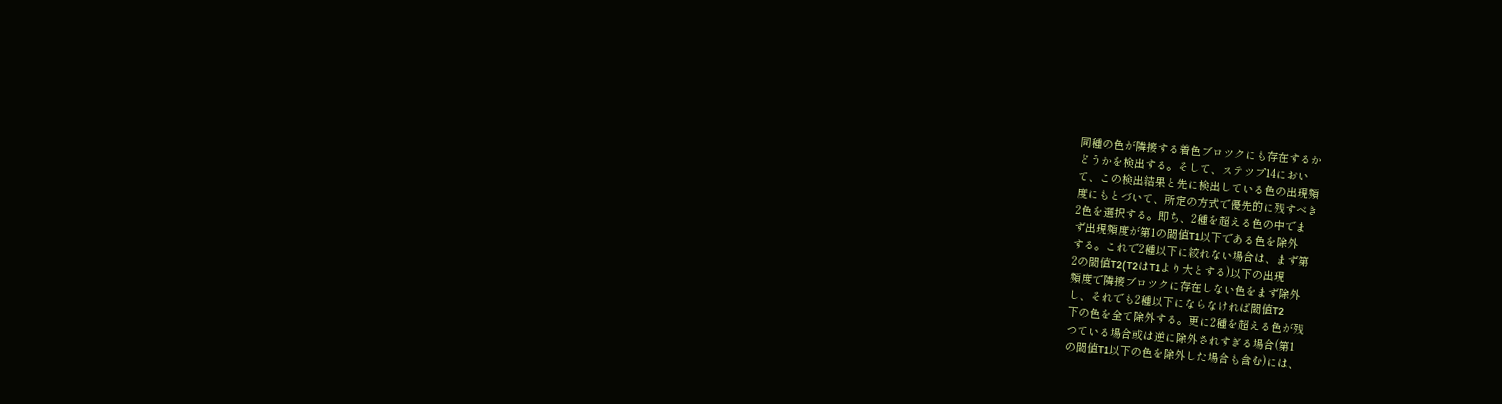同種の色が隣接する着色ブロツクにも存在するか
どうかを検出する。そして、ステツプ14におい
て、この検出結果と先に検出している色の出現頻
度にもとづいて、所定の方式で優先的に残すべき
2色を選択する。即ち、2種を超える色の中でま
ず出現頻度が第1の閾値T1以下である色を除外
する。これで2種以下に絞れない場合は、まず第
2の閾値T2(T2はT1より大とする)以下の出現
頻度で隣接ブロツクに存在しない色をまず除外
し、それでも2種以下にならなければ閾値T2
下の色を全て除外する。更に2種を超える色が残
つている場合或は逆に除外されすぎる場合(第1
の閾値T1以下の色を除外した場合も含む)には、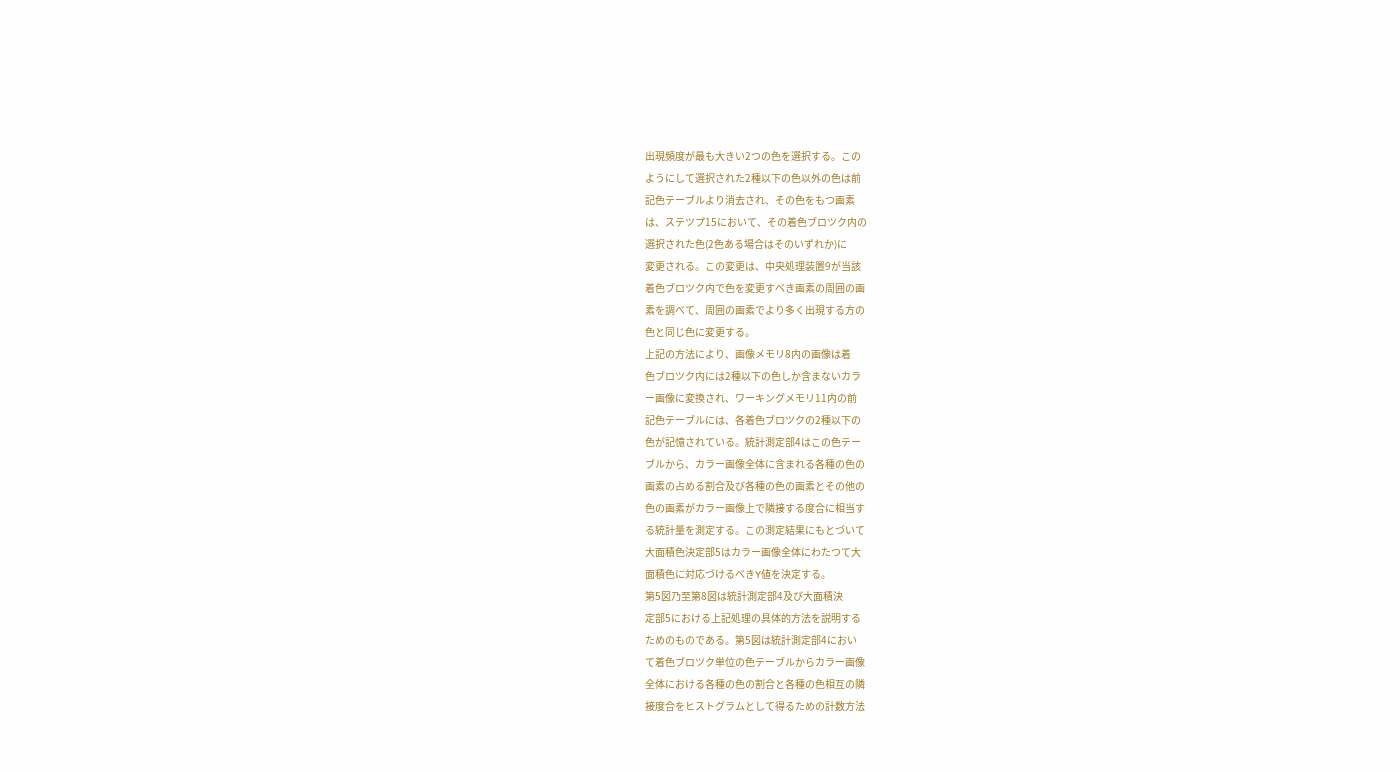出現頻度が最も大きい2つの色を選択する。この
ようにして選択された2種以下の色以外の色は前
記色テーブルより消去され、その色をもつ画素
は、ステツプ15において、その着色ブロツク内の
選択された色(2色ある場合はそのいずれか)に
変更される。この変更は、中央処理装置9が当該
着色ブロツク内で色を変更すべき画素の周囲の画
素を調べて、周囲の画素でより多く出現する方の
色と同じ色に変更する。
上記の方法により、画像メモリ8内の画像は着
色ブロツク内には2種以下の色しか含まないカラ
ー画像に変換され、ワーキングメモリ11内の前
記色テーブルには、各着色ブロツクの2種以下の
色が記憶されている。統計測定部4はこの色テー
ブルから、カラー画像全体に含まれる各種の色の
画素の占める割合及び各種の色の画素とその他の
色の画素がカラー画像上で隣接する度合に相当す
る統計量を測定する。この測定結果にもとづいて
大面積色決定部5はカラー画像全体にわたつて大
面積色に対応づけるべきY値を決定する。
第5図乃至第8図は統計測定部4及び大面積決
定部5における上記処理の具体的方法を説明する
ためのものである。第5図は統計測定部4におい
て着色ブロツク単位の色テーブルからカラー画像
全体における各種の色の割合と各種の色相互の隣
接度合をヒストグラムとして得るための計数方法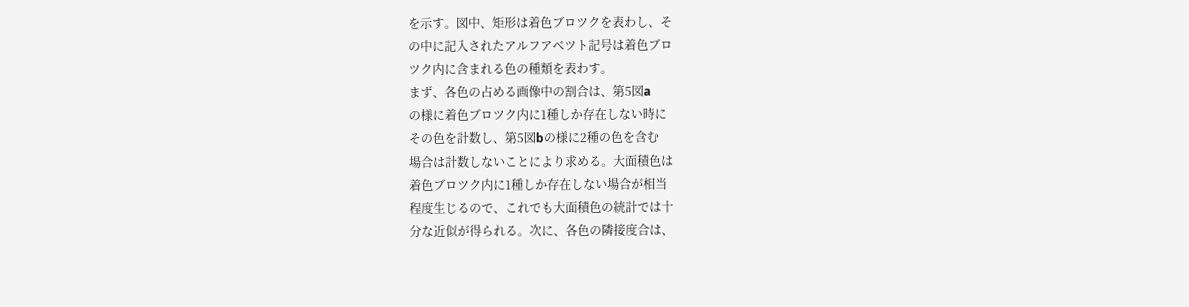を示す。図中、矩形は着色ブロツクを表わし、そ
の中に記入されたアルフアベツト記号は着色ブロ
ツク内に含まれる色の種類を表わす。
まず、各色の占める画像中の割合は、第5図a
の様に着色ブロツク内に1種しか存在しない時に
その色を計数し、第5図bの様に2種の色を含む
場合は計数しないことにより求める。大面積色は
着色ブロツク内に1種しか存在しない場合が相当
程度生じるので、これでも大面積色の統計では十
分な近似が得られる。次に、各色の隣接度合は、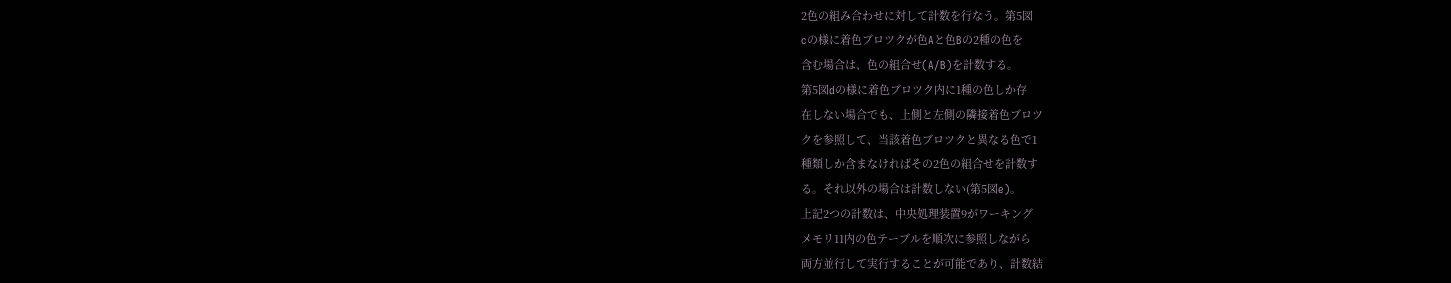2色の組み合わせに対して計数を行なう。第5図
cの様に着色ブロツクが色Aと色Bの2種の色を
含む場合は、色の組合せ(A/B)を計数する。
第5図dの様に着色ブロツク内に1種の色しか存
在しない場合でも、上側と左側の隣接着色ブロツ
クを参照して、当該着色ブロツクと異なる色で1
種類しか含まなければその2色の組合せを計数す
る。それ以外の場合は計数しない(第5図e)。
上記2つの計数は、中央処理装置9がワーキング
メモリ11内の色テーブルを順次に参照しながら
両方並行して実行することが可能であり、計数結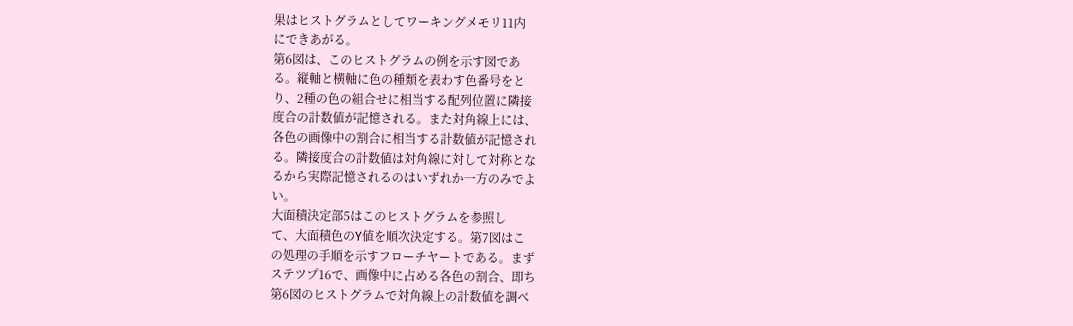果はヒストグラムとしてワーキングメモリ11内
にできあがる。
第6図は、このヒストグラムの例を示す図であ
る。縦軸と横軸に色の種類を表わす色番号をと
り、2種の色の組合せに相当する配列位置に隣接
度合の計数値が記憶される。また対角線上には、
各色の画像中の割合に相当する計数値が記憶され
る。隣接度合の計数値は対角線に対して対称とな
るから実際記憶されるのはいずれか一方のみでよ
い。
大面積決定部5はこのヒストグラムを参照し
て、大面積色のY値を順次決定する。第7図はこ
の処理の手順を示すフローチヤートである。まず
ステツプ16で、画像中に占める各色の割合、即ち
第6図のヒストグラムで対角線上の計数値を調べ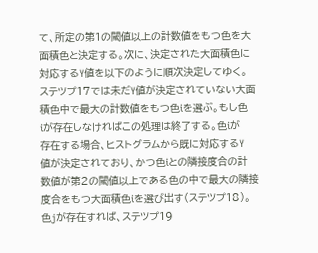て、所定の第1の閾値以上の計数値をもつ色を大
面積色と決定する。次に、決定された大面積色に
対応するY値を以下のように順次決定してゆく。
ステツプ17では未だY値が決定されていない大面
積色中で最大の計数値をもつ色iを選ぶ。もし色
iが存在しなければこの処理は終了する。色iが
存在する場合、ヒストグラムから既に対応するY
値が決定されており、かつ色iとの隣接度合の計
数値が第2の閾値以上である色の中で最大の隣接
度合をもつ大面積色iを選び出す(ステツプ18)。
色jが存在すれば、ステツプ19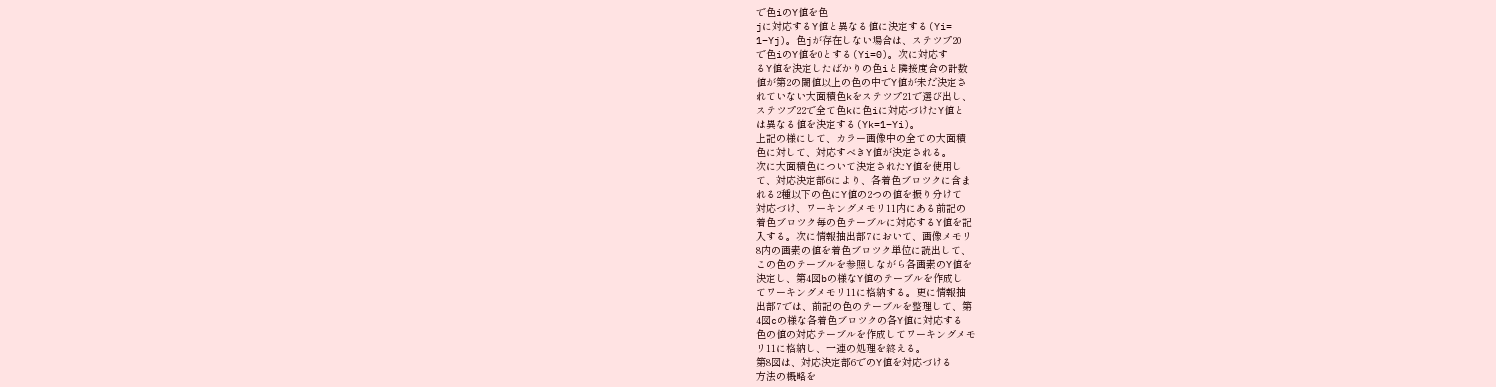で色iのY値を色
jに対応するY値と異なる値に決定する(Yi=
1−Yj)。色jが存在しない場合は、ステツプ20
で色iのY値を0とする(Yi=0)。次に対応す
るY値を決定したばかりの色iと隣接度合の計数
値が第2の閾値以上の色の中でY値が未だ決定さ
れていない大面積色kをステツプ21で選び出し、
ステツプ22で全て色kに色iに対応づけたY値と
は異なる値を決定する(Yk=1−Yi)。
上記の様にして、カラー画像中の全ての大面積
色に対して、対応すべきY値が決定される。
次に大面積色について決定されたY値を使用し
て、対応決定部6により、各着色ブロツクに含ま
れる2種以下の色にY値の2つの値を振り分けて
対応づけ、ワーキングメモリ11内にある前記の
着色ブロツク毎の色テーブルに対応するY値を記
入する。次に情報抽出部7において、画像メモリ
8内の画素の値を着色ブロツク単位に読出して、
この色のテーブルを参照しながら各画素のY値を
決定し、第4図bの様なY値のテーブルを作成し
てワーキングメモリ11に格納する。更に情報抽
出部7では、前記の色のテーブルを整理して、第
4図cの様な各着色ブロツクの各Y値に対応する
色の値の対応テーブルを作成してワーキングメモ
リ11に格納し、一連の処理を終える。
第8図は、対応決定部6でのY値を対応づける
方法の概略を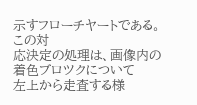示すフローチヤートである。この対
応決定の処理は、画像内の着色ブロツクについて
左上から走査する様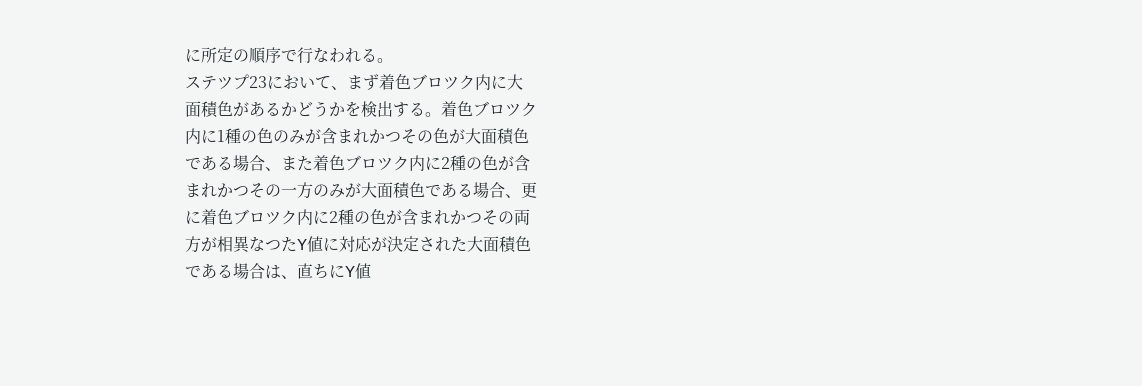に所定の順序で行なわれる。
ステツプ23において、まず着色ブロツク内に大
面積色があるかどうかを検出する。着色ブロツク
内に1種の色のみが含まれかつその色が大面積色
である場合、また着色ブロツク内に2種の色が含
まれかつその一方のみが大面積色である場合、更
に着色ブロツク内に2種の色が含まれかつその両
方が相異なつたY値に対応が決定された大面積色
である場合は、直ちにY値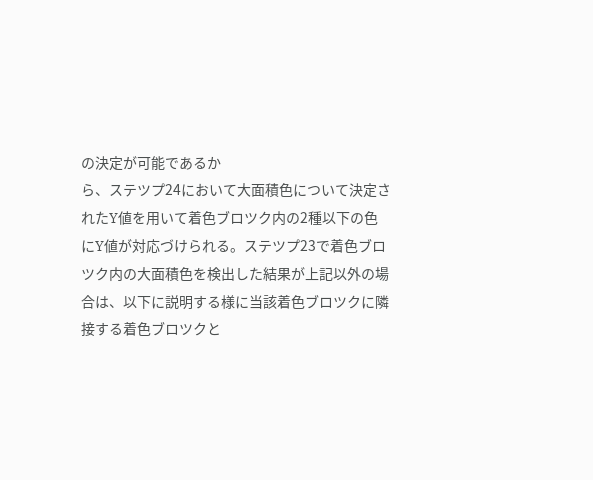の決定が可能であるか
ら、ステツプ24において大面積色について決定さ
れたY値を用いて着色ブロツク内の2種以下の色
にY値が対応づけられる。ステツプ23で着色ブロ
ツク内の大面積色を検出した結果が上記以外の場
合は、以下に説明する様に当該着色ブロツクに隣
接する着色ブロツクと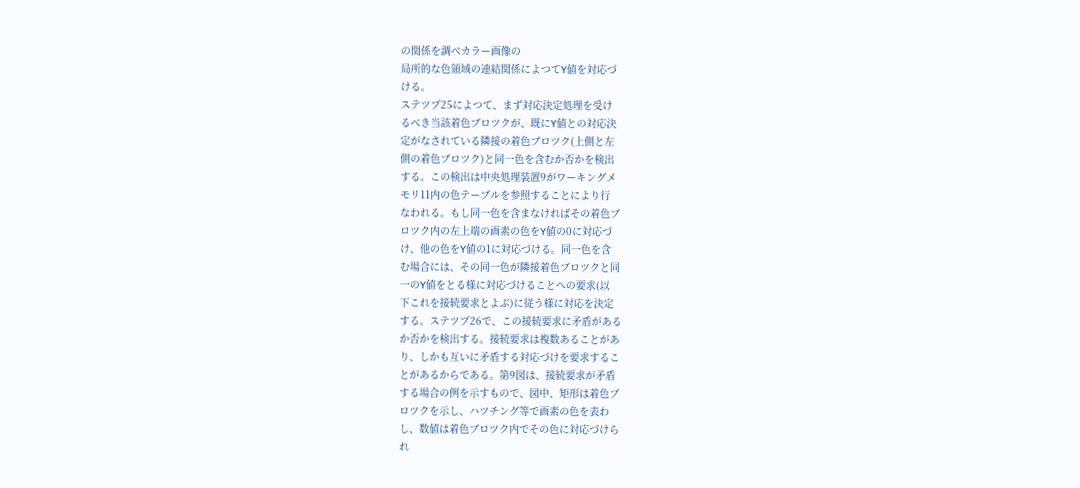の関係を調べカラー画像の
局所的な色領域の連結関係によつてY値を対応づ
ける。
ステツプ25によつて、まず対応決定処理を受け
るべき当該着色ブロツクが、既にY値との対応決
定がなされている隣接の着色ブロツク(上側と左
側の着色ブロツク)と同一色を含むか否かを検出
する。この検出は中央処理装置9がワーキングメ
モリ11内の色テーブルを参照することにより行
なわれる。もし同一色を含まなければその着色ブ
ロツク内の左上端の画素の色をY値の0に対応づ
け、他の色をY値の1に対応づける。同一色を含
む場合には、その同一色が隣接着色ブロツクと同
一のY値をとる様に対応づけることへの要求(以
下これを接続要求とよぶ)に従う様に対応を決定
する。ステツプ26で、この接続要求に矛盾がある
か否かを検出する。接続要求は複数あることがあ
り、しかも互いに矛盾する対応づけを要求するこ
とがあるからである。第9図は、接続要求が矛盾
する場合の例を示すもので、図中、矩形は着色ブ
ロツクを示し、ハツチング等で画素の色を表わ
し、数値は着色ブロツク内でその色に対応づけら
れ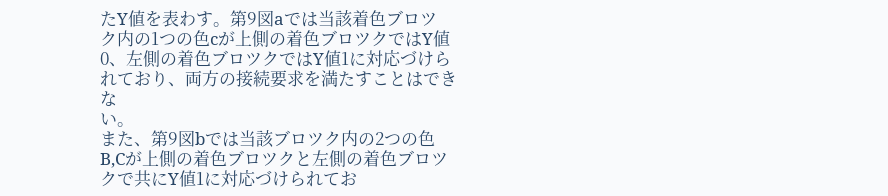たY値を表わす。第9図aでは当該着色ブロツ
ク内の1つの色cが上側の着色ブロツクではY値
0、左側の着色ブロツクではY値1に対応づけら
れており、両方の接続要求を満たすことはできな
い。
また、第9図bでは当該ブロツク内の2つの色
B,Cが上側の着色ブロツクと左側の着色ブロツ
クで共にY値1に対応づけられてお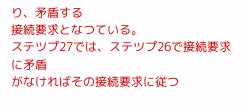り、矛盾する
接続要求となつている。
ステツプ27では、ステツプ26で接続要求に矛盾
がなければその接続要求に従つ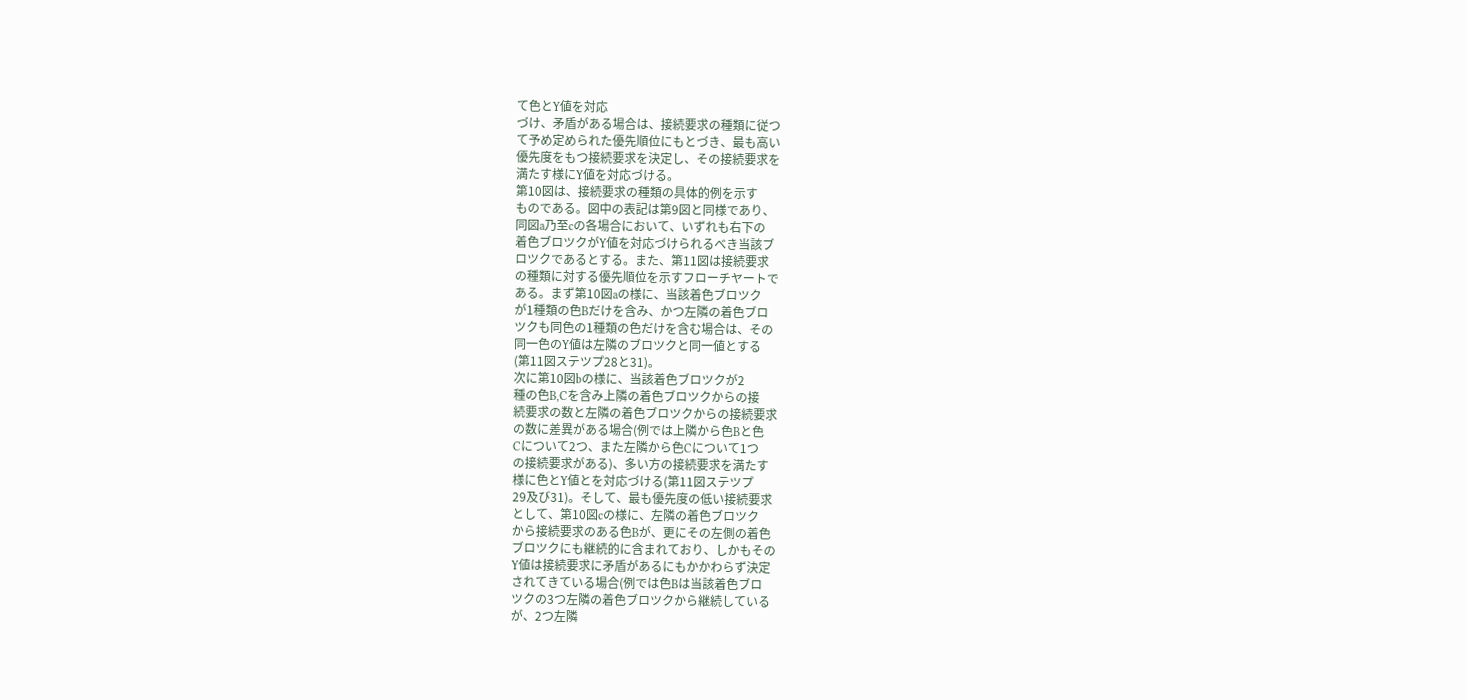て色とY値を対応
づけ、矛盾がある場合は、接続要求の種類に従つ
て予め定められた優先順位にもとづき、最も高い
優先度をもつ接続要求を決定し、その接続要求を
満たす様にY値を対応づける。
第10図は、接続要求の種類の具体的例を示す
ものである。図中の表記は第9図と同様であり、
同図a乃至cの各場合において、いずれも右下の
着色ブロツクがY値を対応づけられるべき当該ブ
ロツクであるとする。また、第11図は接続要求
の種類に対する優先順位を示すフローチヤートで
ある。まず第10図aの様に、当該着色ブロツク
が1種類の色Bだけを含み、かつ左隣の着色ブロ
ツクも同色の1種類の色だけを含む場合は、その
同一色のY値は左隣のブロツクと同一値とする
(第11図ステツプ28と31)。
次に第10図bの様に、当該着色ブロツクが2
種の色B,Cを含み上隣の着色ブロツクからの接
続要求の数と左隣の着色ブロツクからの接続要求
の数に差異がある場合(例では上隣から色Bと色
Cについて2つ、また左隣から色Cについて1つ
の接続要求がある)、多い方の接続要求を満たす
様に色とY値とを対応づける(第11図ステツプ
29及び31)。そして、最も優先度の低い接続要求
として、第10図cの様に、左隣の着色ブロツク
から接続要求のある色Bが、更にその左側の着色
ブロツクにも継続的に含まれており、しかもその
Y値は接続要求に矛盾があるにもかかわらず決定
されてきている場合(例では色Bは当該着色ブロ
ツクの3つ左隣の着色ブロツクから継続している
が、2つ左隣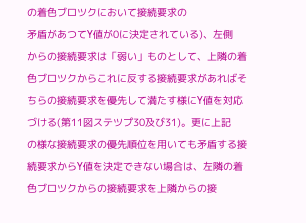の着色ブロツクにおいて接続要求の
矛盾があつてY値が0に決定されている)、左側
からの接続要求は「弱い」ものとして、上隣の着
色ブロツクからこれに反する接続要求があればそ
ちらの接続要求を優先して満たす様にY値を対応
づける(第11図ステツプ30及び31)。更に上記
の様な接続要求の優先順位を用いても矛盾する接
続要求からY値を決定できない場合は、左隣の着
色ブロツクからの接続要求を上隣からの接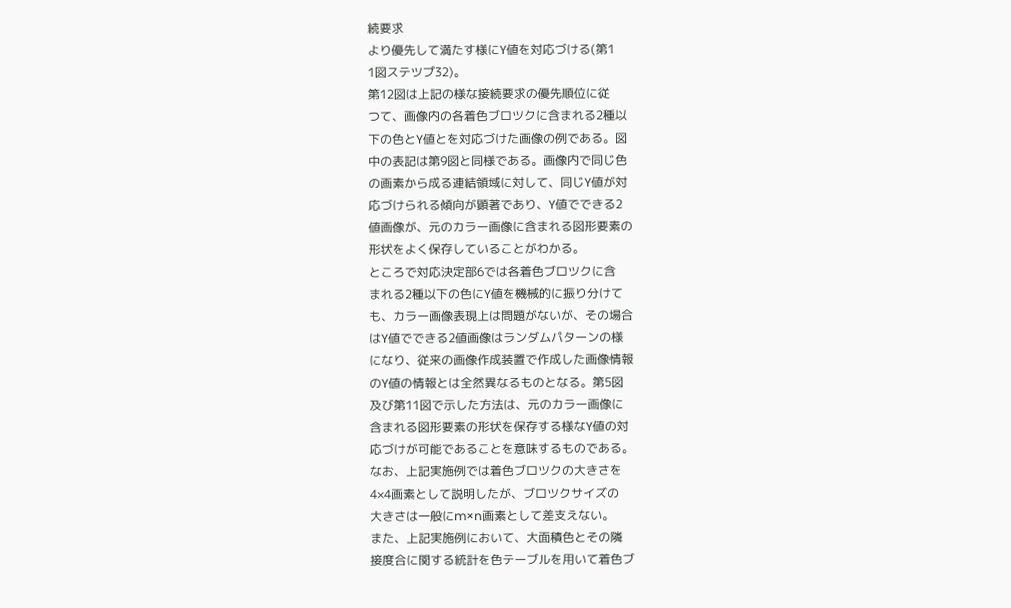続要求
より優先して満たす様にY値を対応づける(第1
1図ステツプ32)。
第12図は上記の様な接続要求の優先順位に従
つて、画像内の各着色ブロツクに含まれる2種以
下の色とY値とを対応づけた画像の例である。図
中の表記は第9図と同様である。画像内で同じ色
の画素から成る連結領域に対して、同じY値が対
応づけられる傾向が顕著であり、Y値でできる2
値画像が、元のカラー画像に含まれる図形要素の
形状をよく保存していることがわかる。
ところで対応決定部6では各着色ブロツクに含
まれる2種以下の色にY値を機械的に振り分けて
も、カラー画像表現上は問題がないが、その場合
はY値でできる2値画像はランダムパターンの様
になり、従来の画像作成装置で作成した画像情報
のY値の情報とは全然異なるものとなる。第5図
及び第11図で示した方法は、元のカラー画像に
含まれる図形要素の形状を保存する様なY値の対
応づけが可能であることを意味するものである。
なお、上記実施例では着色ブロツクの大きさを
4×4画素として説明したが、ブロツクサイズの
大きさは一般にm×n画素として差支えない。
また、上記実施例において、大面積色とその隣
接度合に関する統計を色テーブルを用いて着色ブ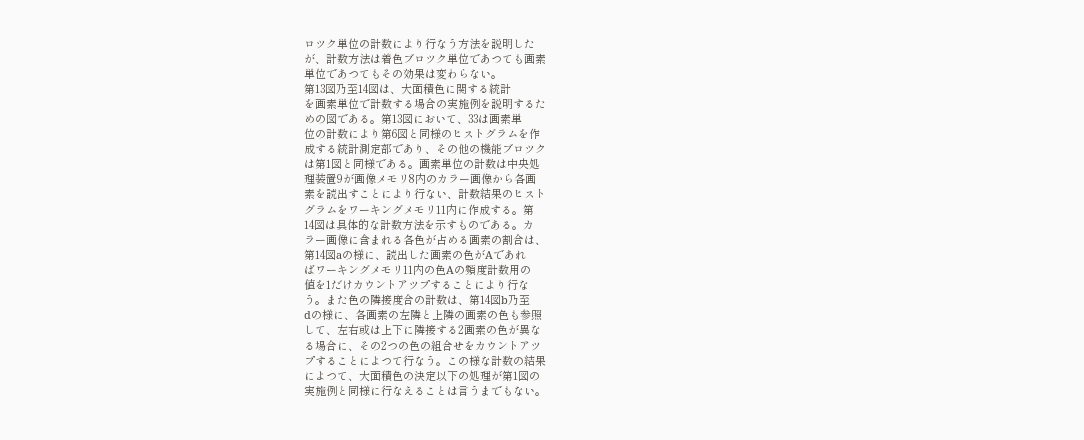ロツク単位の計数により行なう方法を説明した
が、計数方法は着色ブロツク単位であつても画素
単位であつてもその効果は変わらない。
第13図乃至14図は、大面積色に関する統計
を画素単位で計数する場合の実施例を説明するた
めの図である。第13図において、33は画素単
位の計数により第6図と同様のヒストグラムを作
成する統計測定部であり、その他の機能ブロツク
は第1図と同様である。画素単位の計数は中央処
理装置9が画像メモリ8内のカラー画像から各画
素を読出すことにより行ない、計数結果のヒスト
グラムをワーキングメモリ11内に作成する。第
14図は具体的な計数方法を示すものである。カ
ラー画像に含まれる各色が占める画素の割合は、
第14図aの様に、読出した画素の色がAであれ
ばワーキングメモリ11内の色Aの頻度計数用の
値を1だけカウントアツプすることにより行な
う。また色の隣接度合の計数は、第14図b乃至
dの様に、各画素の左隣と上隣の画素の色も参照
して、左右或は上下に隣接する2画素の色が異な
る場合に、その2つの色の組合せをカウントアツ
プすることによつて行なう。この様な計数の結果
によつて、大面積色の決定以下の処理が第1図の
実施例と同様に行なえることは言うまでもない。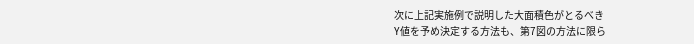次に上記実施例で説明した大面積色がとるべき
Y値を予め決定する方法も、第7図の方法に限ら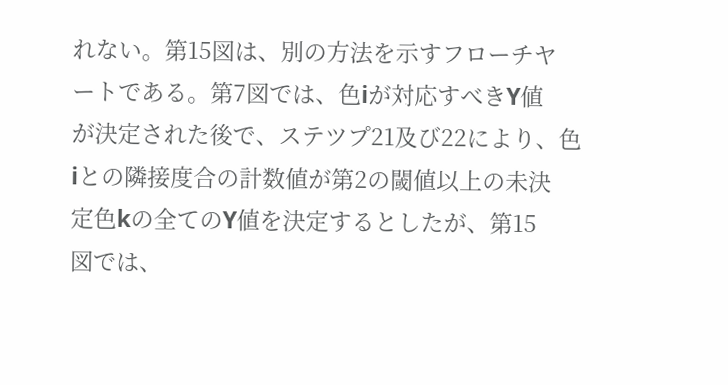れない。第15図は、別の方法を示すフローチヤ
ートである。第7図では、色iが対応すべきY値
が決定された後で、ステツプ21及び22により、色
iとの隣接度合の計数値が第2の閾値以上の未決
定色kの全てのY値を決定するとしたが、第15
図では、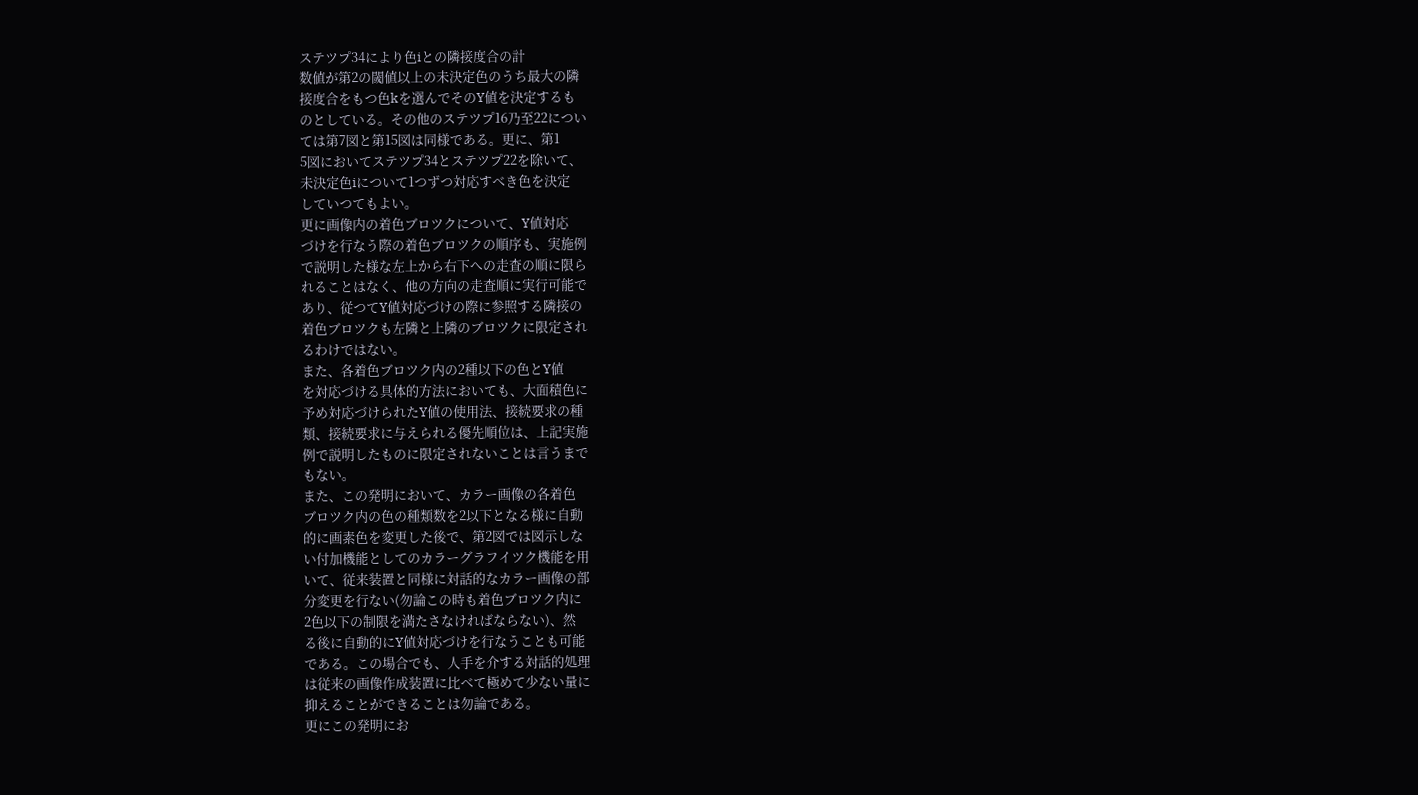ステツプ34により色iとの隣接度合の計
数値が第2の閾値以上の未決定色のうち最大の隣
接度合をもつ色kを選んでそのY値を決定するも
のとしている。その他のステツプ16乃至22につい
ては第7図と第15図は同様である。更に、第1
5図においてステツプ34とステツプ22を除いて、
未決定色iについて1つずつ対応すべき色を決定
していつてもよい。
更に画像内の着色ブロツクについて、Y値対応
づけを行なう際の着色ブロツクの順序も、実施例
で説明した様な左上から右下への走査の順に限ら
れることはなく、他の方向の走査順に実行可能で
あり、従つてY値対応づけの際に参照する隣接の
着色ブロツクも左隣と上隣のブロツクに限定され
るわけではない。
また、各着色ブロツク内の2種以下の色とY値
を対応づける具体的方法においても、大面積色に
予め対応づけられたY値の使用法、接続要求の種
類、接続要求に与えられる優先順位は、上記実施
例で説明したものに限定されないことは言うまで
もない。
また、この発明において、カラー画像の各着色
ブロツク内の色の種類数を2以下となる様に自動
的に画素色を変更した後で、第2図では図示しな
い付加機能としてのカラーグラフイツク機能を用
いて、従来装置と同様に対話的なカラー画像の部
分変更を行ない(勿論この時も着色ブロツク内に
2色以下の制限を満たさなければならない)、然
る後に自動的にY値対応づけを行なうことも可能
である。この場合でも、人手を介する対話的処理
は従来の画像作成装置に比べて極めて少ない量に
抑えることができることは勿論である。
更にこの発明にお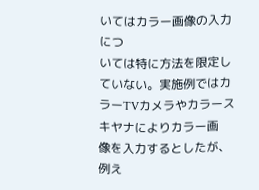いてはカラー画像の入力につ
いては特に方法を限定していない。実施例ではカ
ラーTVカメラやカラースキヤナによりカラー画
像を入力するとしたが、例え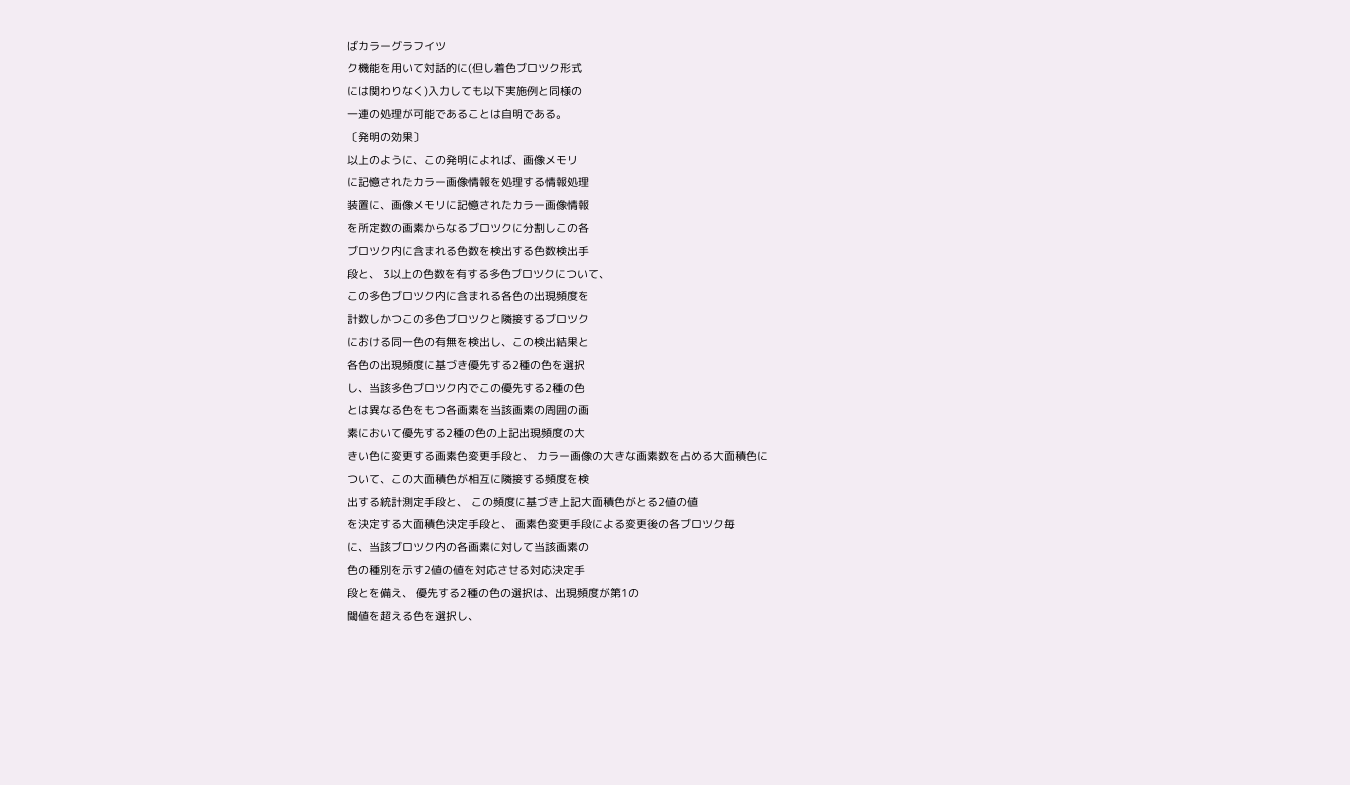ばカラーグラフイツ
ク機能を用いて対話的に(但し着色ブロツク形式
には関わりなく)入力しても以下実施例と同様の
一連の処理が可能であることは自明である。
〔発明の効果〕
以上のように、この発明によれば、画像メモリ
に記憶されたカラー画像情報を処理する情報処理
装置に、画像メモリに記憶されたカラー画像情報
を所定数の画素からなるブロツクに分割しこの各
ブロツク内に含まれる色数を検出する色数検出手
段と、 3以上の色数を有する多色ブロツクについて、
この多色ブロツク内に含まれる各色の出現頻度を
計数しかつこの多色ブロツクと隣接するブロツク
における同一色の有無を検出し、この検出結果と
各色の出現頻度に基づき優先する2種の色を選択
し、当該多色ブロツク内でこの優先する2種の色
とは異なる色をもつ各画素を当該画素の周囲の画
素において優先する2種の色の上記出現頻度の大
きい色に変更する画素色変更手段と、 カラー画像の大きな画素数を占める大面積色に
ついて、この大面積色が相互に隣接する頻度を検
出する統計測定手段と、 この頻度に基づき上記大面積色がとる2値の値
を決定する大面積色決定手段と、 画素色変更手段による変更後の各ブロツク毎
に、当該ブロツク内の各画素に対して当該画素の
色の種別を示す2値の値を対応させる対応決定手
段とを備え、 優先する2種の色の選択は、出現頻度が第1の
閾値を超える色を選択し、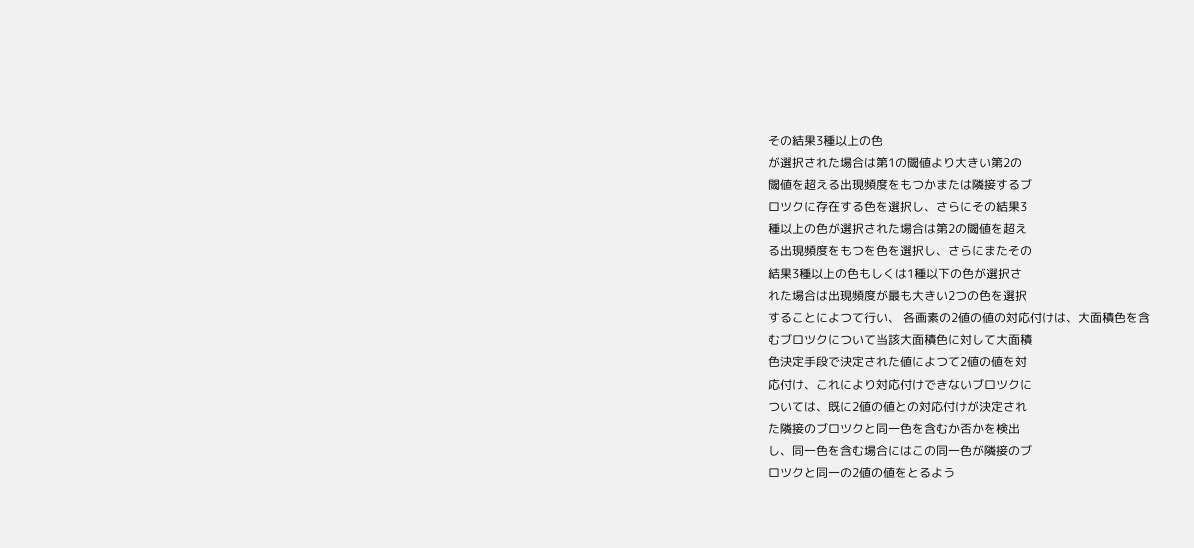その結果3種以上の色
が選択された場合は第1の閾値より大きい第2の
閾値を超える出現頻度をもつかまたは隣接するブ
ロツクに存在する色を選択し、さらにその結果3
種以上の色が選択された場合は第2の閾値を超え
る出現頻度をもつを色を選択し、さらにまたその
結果3種以上の色もしくは1種以下の色が選択さ
れた場合は出現頻度が最も大きい2つの色を選択
することによつて行い、 各画素の2値の値の対応付けは、大面積色を含
むブロツクについて当該大面積色に対して大面積
色決定手段で決定された値によつて2値の値を対
応付け、これにより対応付けできないブロツクに
ついては、既に2値の値との対応付けが決定され
た隣接のブロツクと同一色を含むか否かを検出
し、同一色を含む場合にはこの同一色が隣接のブ
ロツクと同一の2値の値をとるよう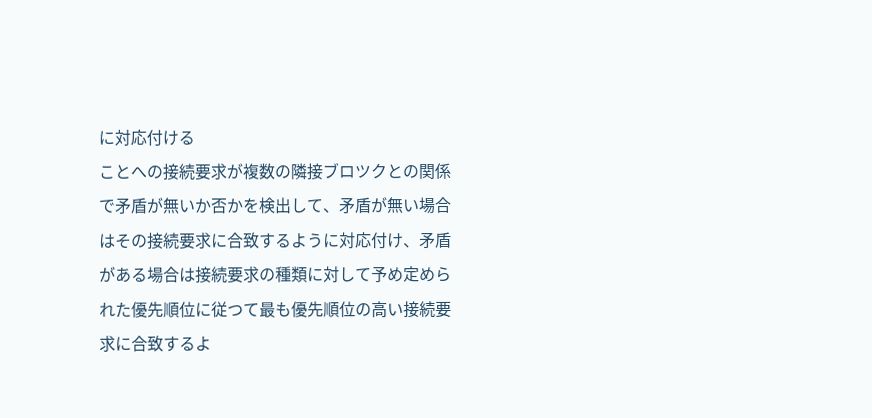に対応付ける
ことへの接続要求が複数の隣接ブロツクとの関係
で矛盾が無いか否かを検出して、矛盾が無い場合
はその接続要求に合致するように対応付け、矛盾
がある場合は接続要求の種類に対して予め定めら
れた優先順位に従つて最も優先順位の高い接続要
求に合致するよ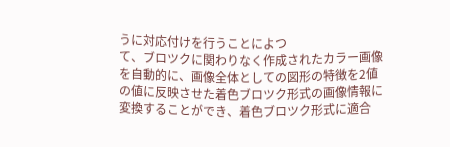うに対応付けを行うことによつ
て、ブロツクに関わりなく作成されたカラー画像
を自動的に、画像全体としての図形の特徴を2値
の値に反映させた着色ブロツク形式の画像情報に
変換することができ、着色ブロツク形式に適合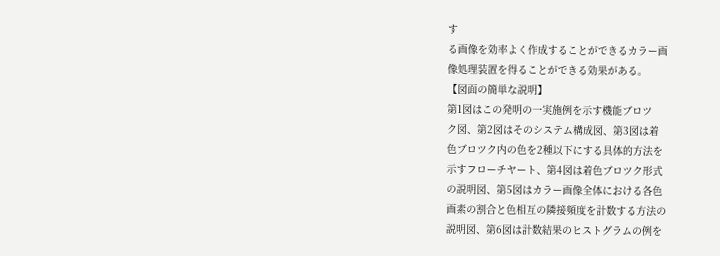す
る画像を効率よく作成することができるカラー画
像処理装置を得ることができる効果がある。
【図面の簡単な説明】
第1図はこの発明の一実施例を示す機能ブロツ
ク図、第2図はそのシステム構成図、第3図は着
色ブロツク内の色を2種以下にする具体的方法を
示すフローチヤート、第4図は着色ブロツク形式
の説明図、第5図はカラー画像全体における各色
画素の割合と色相互の隣接頻度を計数する方法の
説明図、第6図は計数結果のヒストグラムの例を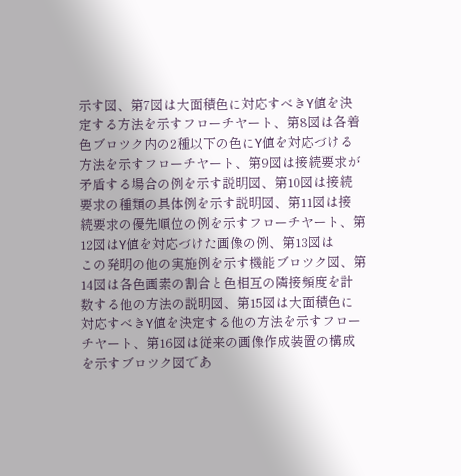示す図、第7図は大面積色に対応すべきY値を決
定する方法を示すフローチヤート、第8図は各着
色ブロツク内の2種以下の色にY値を対応づける
方法を示すフローチヤート、第9図は接続要求が
矛盾する場合の例を示す説明図、第10図は接続
要求の種類の具体例を示す説明図、第11図は接
続要求の優先順位の例を示すフローチヤート、第
12図はY値を対応づけた画像の例、第13図は
この発明の他の実施例を示す機能ブロツク図、第
14図は各色画素の割合と色相互の隣接頻度を計
数する他の方法の説明図、第15図は大面積色に
対応すべきY値を決定する他の方法を示すフロー
チヤート、第16図は従来の画像作成装置の構成
を示すブロツク図であ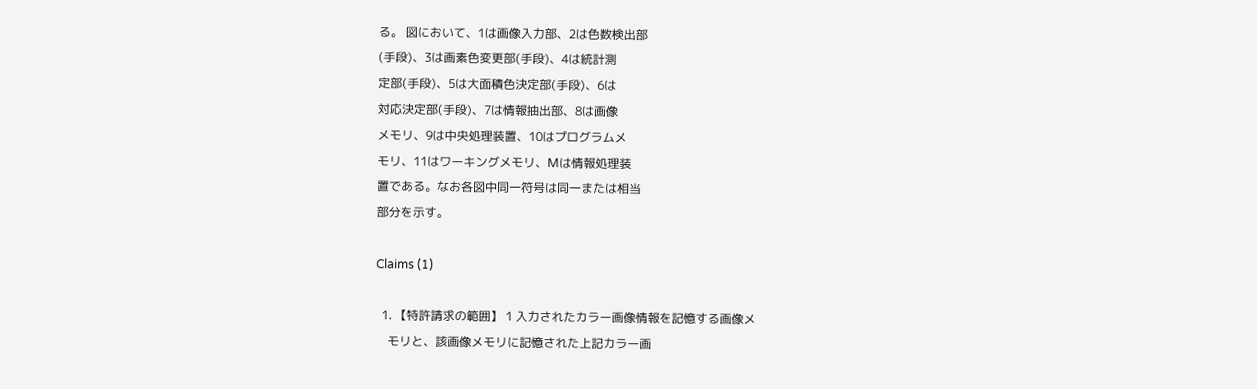る。 図において、1は画像入力部、2は色数検出部
(手段)、3は画素色変更部(手段)、4は統計測
定部(手段)、5は大面積色決定部(手段)、6は
対応決定部(手段)、7は情報抽出部、8は画像
メモリ、9は中央処理装置、10はプログラムメ
モリ、11はワーキングメモリ、Mは情報処理装
置である。なお各図中同一符号は同一または相当
部分を示す。

Claims (1)

  1. 【特許請求の範囲】 1 入力されたカラー画像情報を記憶する画像メ
    モリと、該画像メモリに記憶された上記カラー画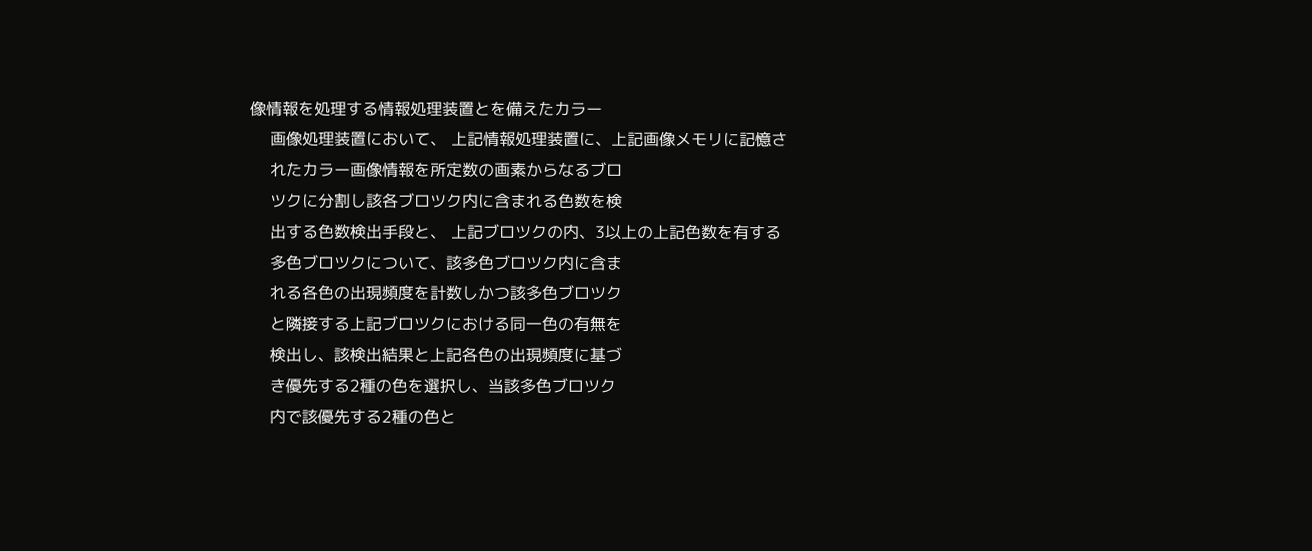像情報を処理する情報処理装置とを備えたカラー
    画像処理装置において、 上記情報処理装置に、上記画像メモリに記憶さ
    れたカラー画像情報を所定数の画素からなるブロ
    ツクに分割し該各ブロツク内に含まれる色数を検
    出する色数検出手段と、 上記ブロツクの内、3以上の上記色数を有する
    多色ブロツクについて、該多色ブロツク内に含ま
    れる各色の出現頻度を計数しかつ該多色ブロツク
    と隣接する上記ブロツクにおける同一色の有無を
    検出し、該検出結果と上記各色の出現頻度に基づ
    き優先する2種の色を選択し、当該多色ブロツク
    内で該優先する2種の色と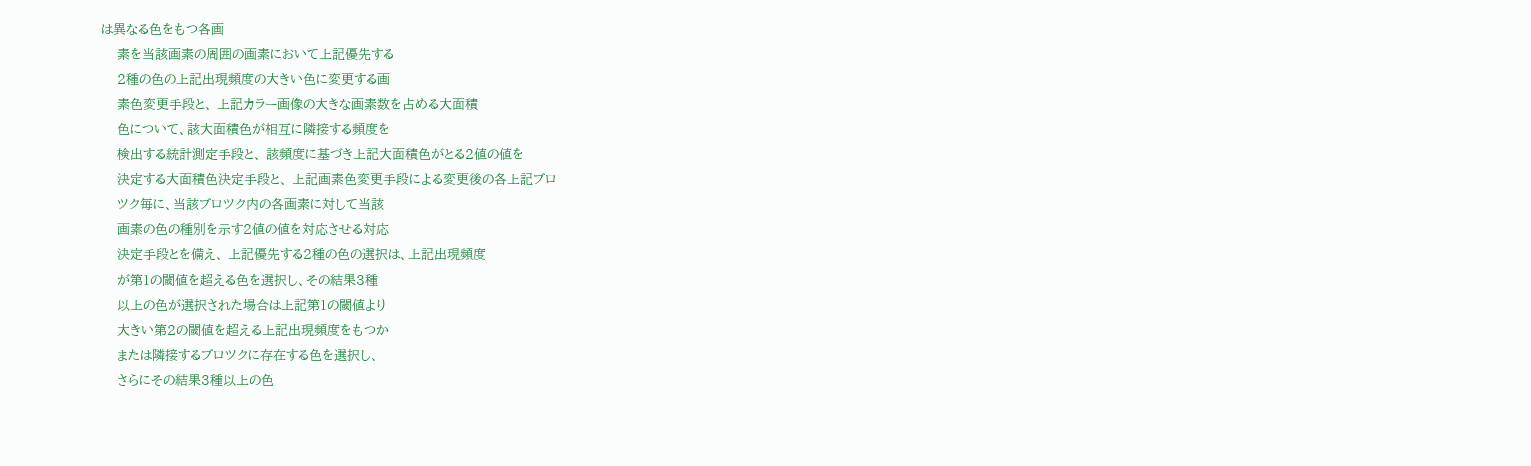は異なる色をもつ各画
    素を当該画素の周囲の画素において上記優先する
    2種の色の上記出現頻度の大きい色に変更する画
    素色変更手段と、 上記カラー画像の大きな画素数を占める大面積
    色について、該大面積色が相互に隣接する頻度を
    検出する統計測定手段と、 該頻度に基づき上記大面積色がとる2値の値を
    決定する大面積色決定手段と、 上記画素色変更手段による変更後の各上記ブロ
    ツク毎に、当該ブロツク内の各画素に対して当該
    画素の色の種別を示す2値の値を対応させる対応
    決定手段とを備え、 上記優先する2種の色の選択は、上記出現頻度
    が第1の閾値を超える色を選択し、その結果3種
    以上の色が選択された場合は上記第1の閾値より
    大きい第2の閾値を超える上記出現頻度をもつか
    または隣接するブロツクに存在する色を選択し、
    さらにその結果3種以上の色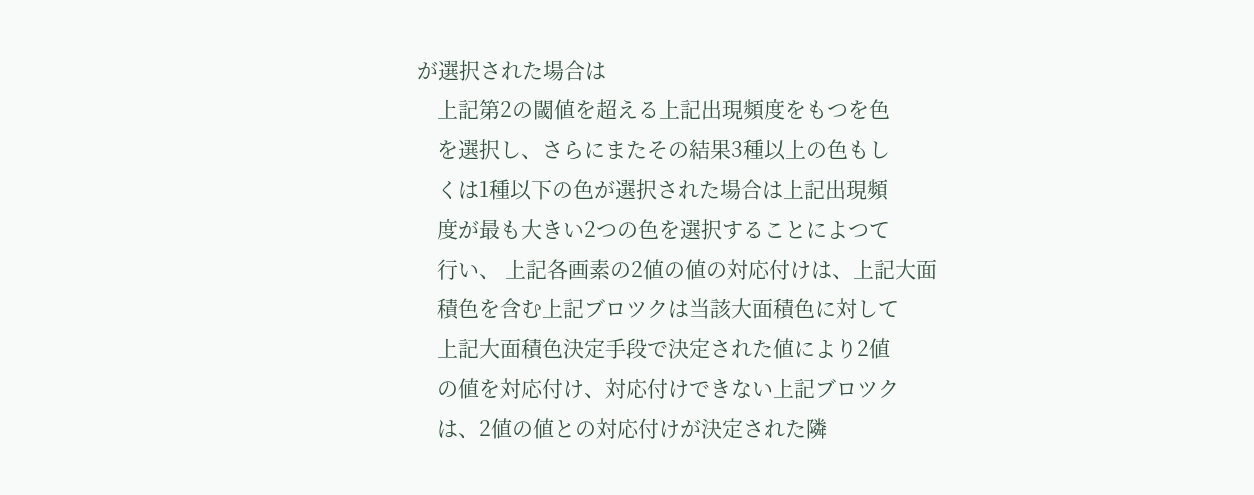が選択された場合は
    上記第2の閾値を超える上記出現頻度をもつを色
    を選択し、さらにまたその結果3種以上の色もし
    くは1種以下の色が選択された場合は上記出現頻
    度が最も大きい2つの色を選択することによつて
    行い、 上記各画素の2値の値の対応付けは、上記大面
    積色を含む上記ブロツクは当該大面積色に対して
    上記大面積色決定手段で決定された値により2値
    の値を対応付け、対応付けできない上記ブロツク
    は、2値の値との対応付けが決定された隣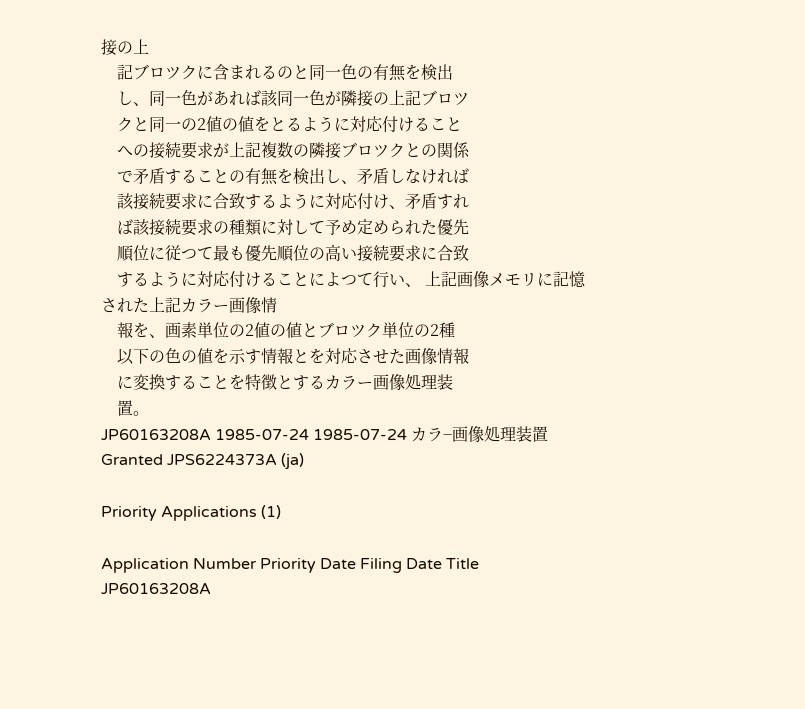接の上
    記ブロツクに含まれるのと同一色の有無を検出
    し、同一色があれば該同一色が隣接の上記ブロツ
    クと同一の2値の値をとるように対応付けること
    への接続要求が上記複数の隣接ブロツクとの関係
    で矛盾することの有無を検出し、矛盾しなければ
    該接続要求に合致するように対応付け、矛盾すれ
    ば該接続要求の種類に対して予め定められた優先
    順位に従つて最も優先順位の高い接続要求に合致
    するように対応付けることによつて行い、 上記画像メモリに記憶された上記カラー画像情
    報を、画素単位の2値の値とブロツク単位の2種
    以下の色の値を示す情報とを対応させた画像情報
    に変換することを特徴とするカラー画像処理装
    置。
JP60163208A 1985-07-24 1985-07-24 カラ−画像処理装置 Granted JPS6224373A (ja)

Priority Applications (1)

Application Number Priority Date Filing Date Title
JP60163208A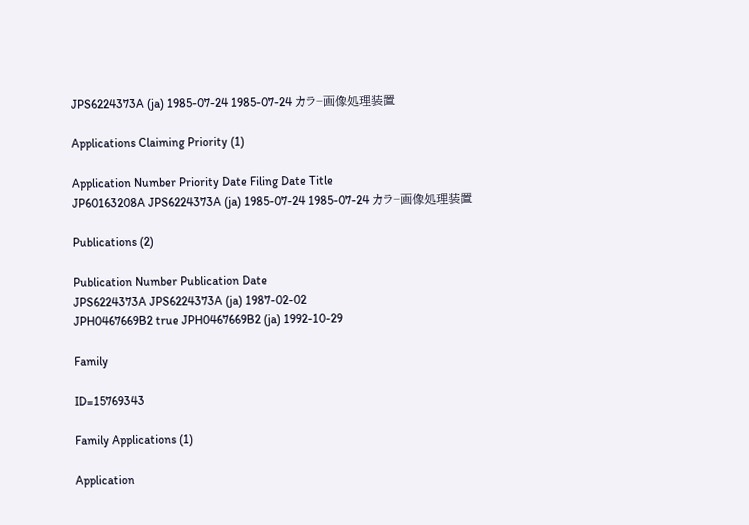JPS6224373A (ja) 1985-07-24 1985-07-24 カラ−画像処理装置

Applications Claiming Priority (1)

Application Number Priority Date Filing Date Title
JP60163208A JPS6224373A (ja) 1985-07-24 1985-07-24 カラ−画像処理装置

Publications (2)

Publication Number Publication Date
JPS6224373A JPS6224373A (ja) 1987-02-02
JPH0467669B2 true JPH0467669B2 (ja) 1992-10-29

Family

ID=15769343

Family Applications (1)

Application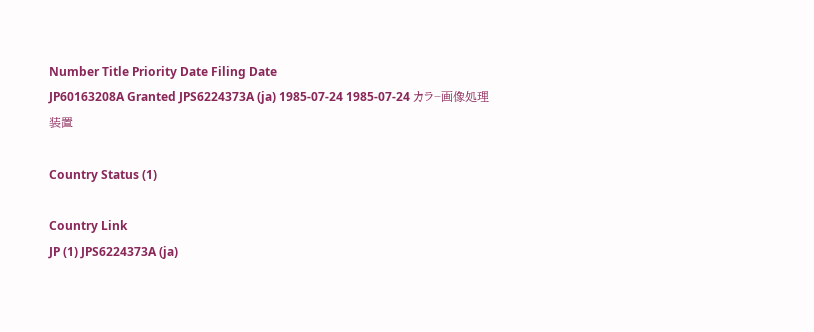Number Title Priority Date Filing Date
JP60163208A Granted JPS6224373A (ja) 1985-07-24 1985-07-24 カラ−画像処理装置

Country Status (1)

Country Link
JP (1) JPS6224373A (ja)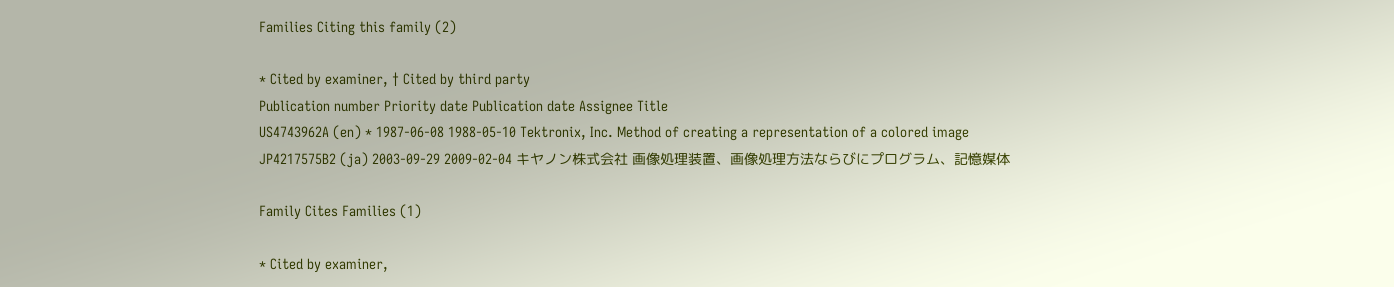Families Citing this family (2)

* Cited by examiner, † Cited by third party
Publication number Priority date Publication date Assignee Title
US4743962A (en) * 1987-06-08 1988-05-10 Tektronix, Inc. Method of creating a representation of a colored image
JP4217575B2 (ja) 2003-09-29 2009-02-04 キヤノン株式会社 画像処理装置、画像処理方法ならびにプログラム、記憶媒体

Family Cites Families (1)

* Cited by examiner,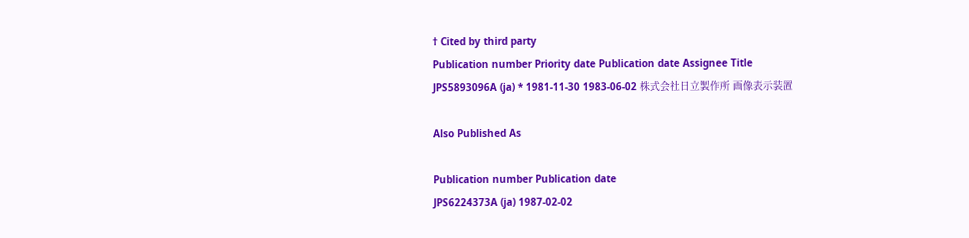† Cited by third party
Publication number Priority date Publication date Assignee Title
JPS5893096A (ja) * 1981-11-30 1983-06-02 株式会社日立製作所 画像表示装置

Also Published As

Publication number Publication date
JPS6224373A (ja) 1987-02-02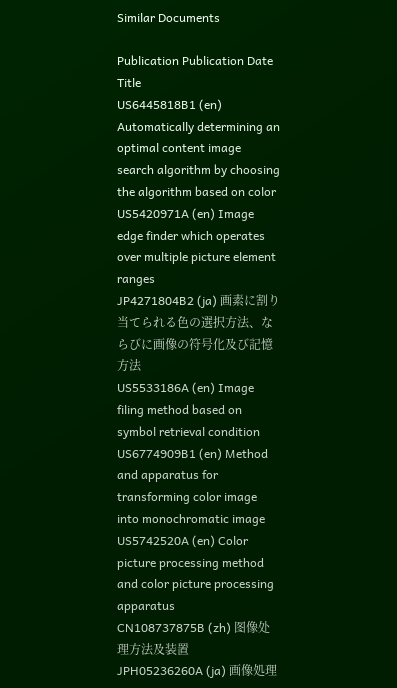Similar Documents

Publication Publication Date Title
US6445818B1 (en) Automatically determining an optimal content image search algorithm by choosing the algorithm based on color
US5420971A (en) Image edge finder which operates over multiple picture element ranges
JP4271804B2 (ja) 画素に割り当てられる色の選択方法、ならびに画像の符号化及び記憶方法
US5533186A (en) Image filing method based on symbol retrieval condition
US6774909B1 (en) Method and apparatus for transforming color image into monochromatic image
US5742520A (en) Color picture processing method and color picture processing apparatus
CN108737875B (zh) 图像处理方法及装置
JPH05236260A (ja) 画像処理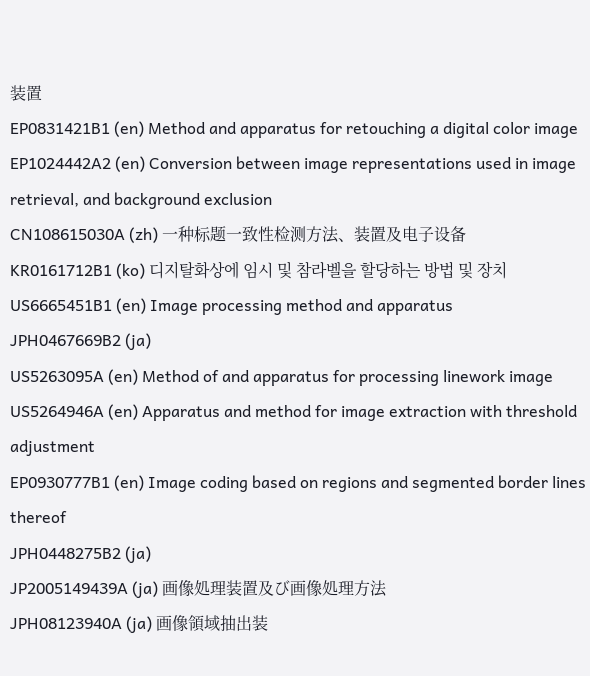装置
EP0831421B1 (en) Method and apparatus for retouching a digital color image
EP1024442A2 (en) Conversion between image representations used in image retrieval, and background exclusion
CN108615030A (zh) 一种标题一致性检测方法、装置及电子设备
KR0161712B1 (ko) 디지탈화상에 임시 및 참라벨을 할당하는 방법 및 장치
US6665451B1 (en) Image processing method and apparatus
JPH0467669B2 (ja)
US5263095A (en) Method of and apparatus for processing linework image
US5264946A (en) Apparatus and method for image extraction with threshold adjustment
EP0930777B1 (en) Image coding based on regions and segmented border lines thereof
JPH0448275B2 (ja)
JP2005149439A (ja) 画像処理装置及び画像処理方法
JPH08123940A (ja) 画像領域抽出装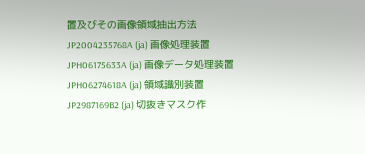置及びその画像領域抽出方法
JP2004235768A (ja) 画像処理装置
JPH06175633A (ja) 画像データ処理装置
JPH06274618A (ja) 領域識別装置
JP2987169B2 (ja) 切抜きマスク作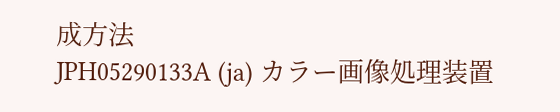成方法
JPH05290133A (ja) カラー画像処理装置